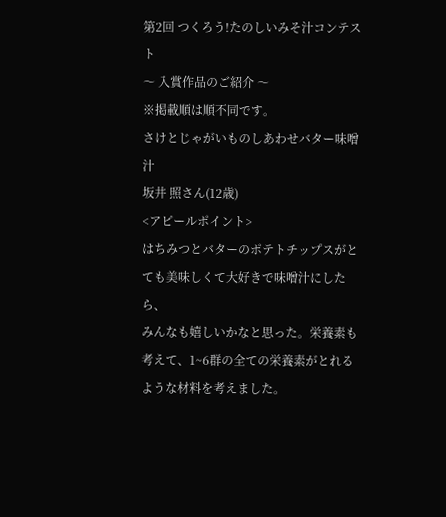第2回 つくろう!たのしいみそ汁コンテスト
〜 入賞作品のご紹介 〜
※掲載順は順不同です。
さけとじゃがいものしあわせバター味噌汁
坂井 照さん(12歳)
<アピールポイント>
はちみつとバターのポテトチップスがとても美味しくて大好きで味噌汁にしたら、
みんなも嬉しいかなと思った。栄養素も考えて、1~6群の全ての栄養素がとれるような材料を考えました。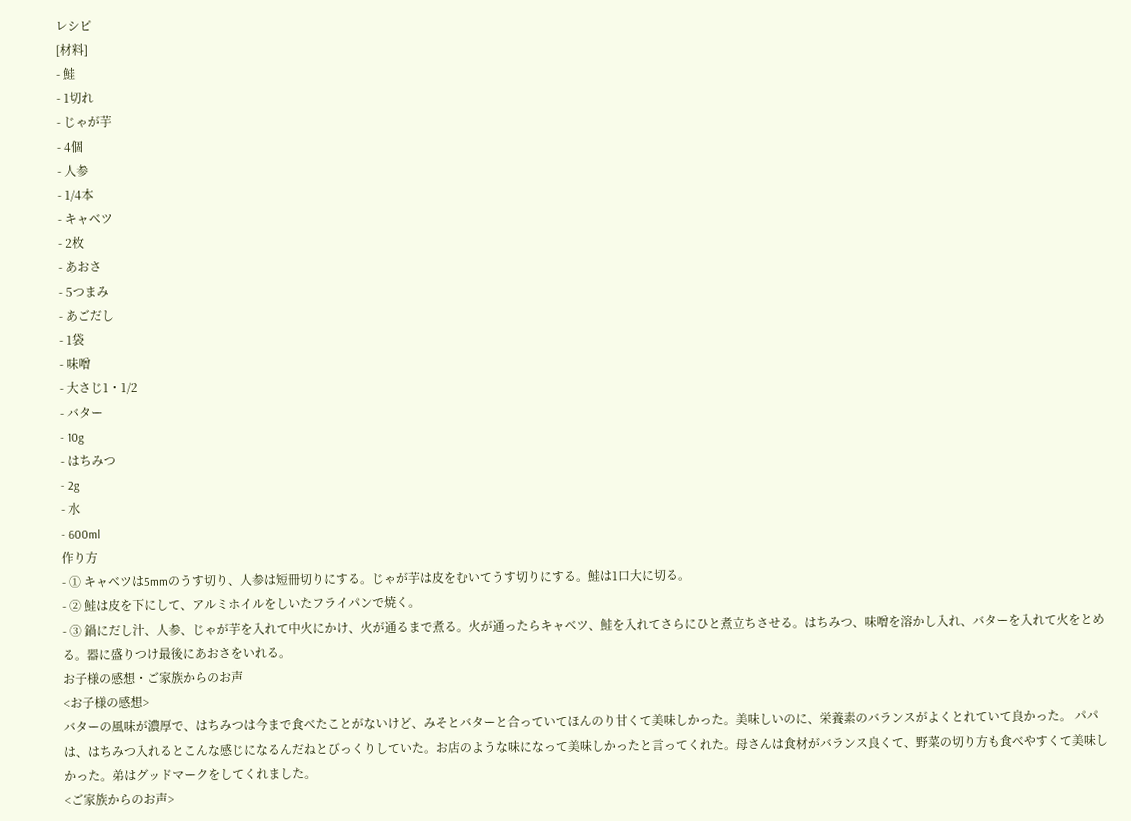レシピ
[材料]
- 鮭
- 1切れ
- じゃが芋
- 4個
- 人参
- 1/4本
- キャベツ
- 2枚
- あおさ
- 5つまみ
- あごだし
- 1袋
- 味噌
- 大さじ1・1/2
- バター
- 10g
- はちみつ
- 2g
- 水
- 600ml
作り方
- ① キャベツは5mmのうす切り、人参は短冊切りにする。じゃが芋は皮をむいてうす切りにする。鮭は1口大に切る。
- ② 鮭は皮を下にして、アルミホイルをしいたフライパンで焼く。
- ③ 鍋にだし汁、人参、じゃが芋を入れて中火にかけ、火が通るまで煮る。火が通ったらキャベツ、鮭を入れてさらにひと煮立ちさせる。はちみつ、味噌を溶かし入れ、バターを入れて火をとめる。器に盛りつけ最後にあおさをいれる。
お子様の感想・ご家族からのお声
<お子様の感想>
バターの風味が濃厚で、はちみつは今まで食べたことがないけど、みそとバターと合っていてほんのり甘くて美味しかった。美味しいのに、栄養素のバランスがよくとれていて良かった。 パパは、はちみつ入れるとこんな感じになるんだねとびっくりしていた。お店のような味になって美味しかったと言ってくれた。母さんは食材がバランス良くて、野菜の切り方も食べやすくて美味しかった。弟はグッドマークをしてくれました。
<ご家族からのお声>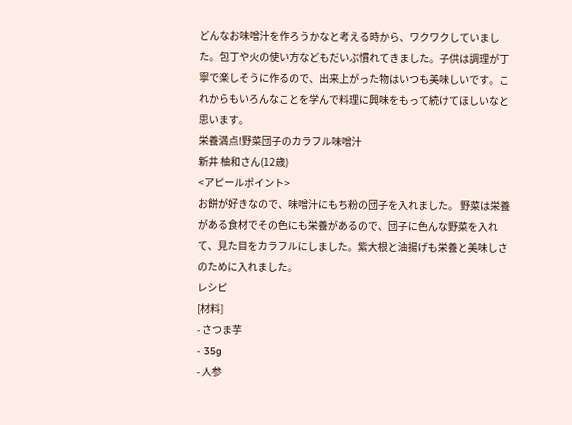どんなお味噌汁を作ろうかなと考える時から、ワクワクしていました。包丁や火の使い方などもだいぶ慣れてきました。子供は調理が丁寧で楽しそうに作るので、出来上がった物はいつも美味しいです。これからもいろんなことを学んで料理に興味をもって続けてほしいなと思います。
栄養満点!野菜団子のカラフル味噌汁
新井 柚和さん(12歳)
<アピールポイント>
お餅が好きなので、味噌汁にもち粉の団子を入れました。 野菜は栄養がある食材でその色にも栄養があるので、団子に色んな野菜を入れて、見た目をカラフルにしました。紫大根と油揚げも栄養と美味しさのために入れました。
レシピ
[材料]
- さつま芋
- 35g
- 人参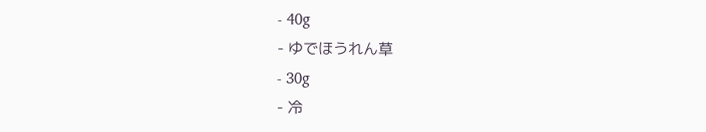- 40g
- ゆでほうれん草
- 30g
- 冷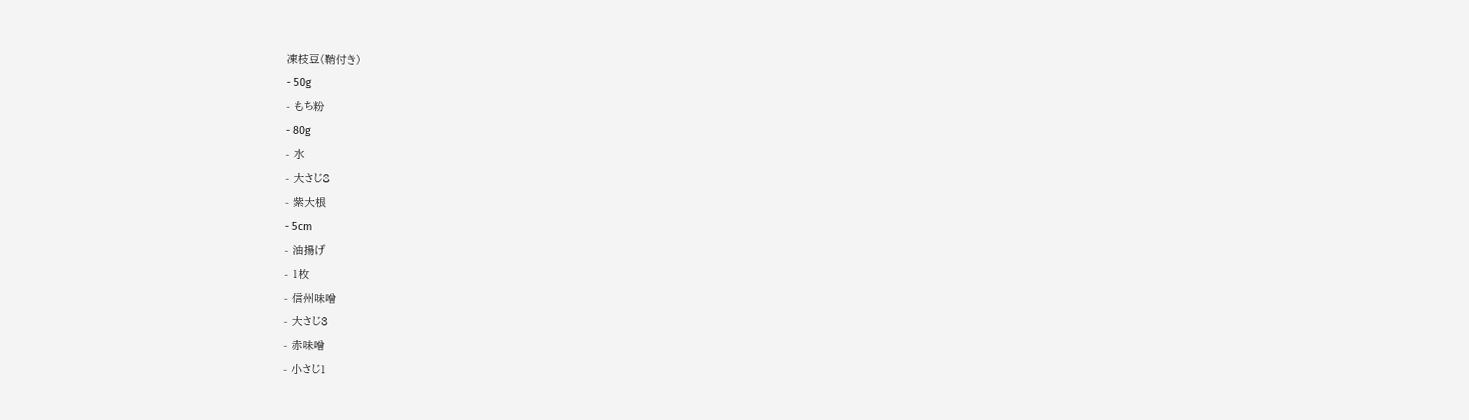凍枝豆(鞘付き)
- 50g
- もち粉
- 80g
- 水
- 大さじ8
- 紫大根
- 5cm
- 油揚げ
- 1枚
- 信州味噌
- 大さじ3
- 赤味噌
- 小さじ1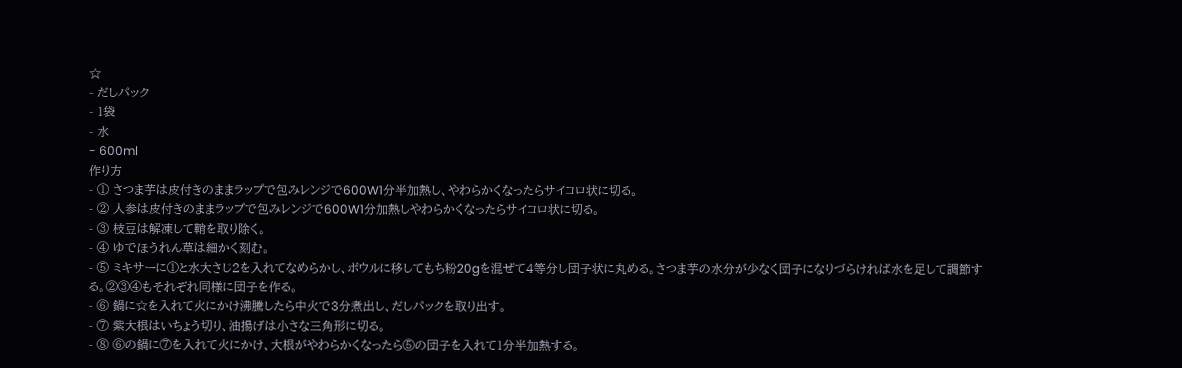☆
- だしパック
- 1袋
- 水
- 600ml
作り方
- ① さつま芋は皮付きのままラップで包みレンジで600W1分半加熱し、やわらかくなったらサイコロ状に切る。
- ② 人参は皮付きのままラップで包みレンジで600W1分加熱しやわらかくなったらサイコロ状に切る。
- ③ 枝豆は解凍して鞘を取り除く。
- ④ ゆでほうれん草は細かく刻む。
- ⑤ ミキサーに①と水大さじ2を入れてなめらかし、ボウルに移してもち粉20gを混ぜて4等分し団子状に丸める。さつま芋の水分が少なく団子になりづらければ水を足して調節する。②③④もそれぞれ同様に団子を作る。
- ⑥ 鍋に☆を入れて火にかけ沸騰したら中火で3分煮出し、だしパックを取り出す。
- ⑦ 紫大根はいちょう切り、油揚げは小さな三角形に切る。
- ⑧ ⑥の鍋に⑦を入れて火にかけ、大根がやわらかくなったら⑤の団子を入れて1分半加熱する。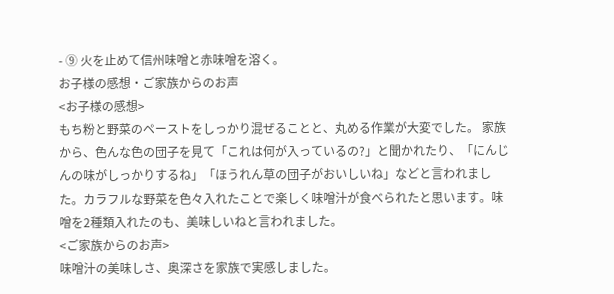- ⑨ 火を止めて信州味噌と赤味噌を溶く。
お子様の感想・ご家族からのお声
<お子様の感想>
もち粉と野菜のペーストをしっかり混ぜることと、丸める作業が大変でした。 家族から、色んな色の団子を見て「これは何が入っているの?」と聞かれたり、「にんじんの味がしっかりするね」「ほうれん草の団子がおいしいね」などと言われました。カラフルな野菜を色々入れたことで楽しく味噌汁が食べられたと思います。味噌を2種類入れたのも、美味しいねと言われました。
<ご家族からのお声>
味噌汁の美味しさ、奥深さを家族で実感しました。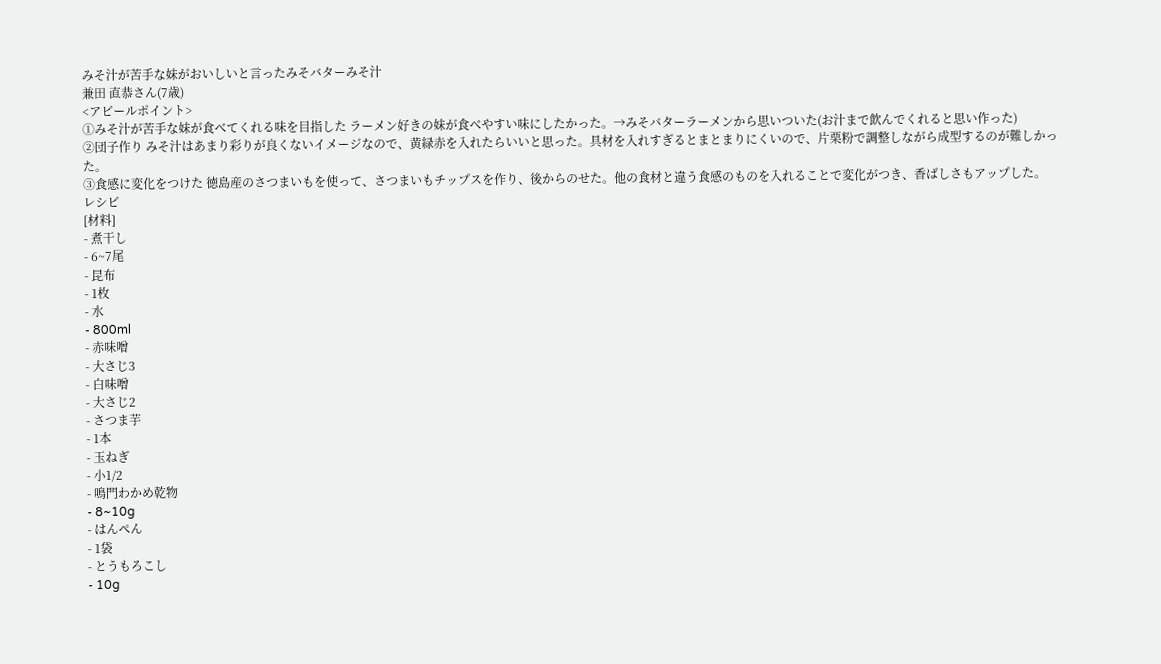みそ汁が苦手な妹がおいしいと言ったみそバターみそ汁
兼田 直恭さん(7歳)
<アピールポイント>
①みそ汁が苦手な妹が食べてくれる味を目指した ラーメン好きの妹が食べやすい味にしたかった。→みそバターラーメンから思いついた(お汁まで飲んでくれると思い作った)
②団子作り みそ汁はあまり彩りが良くないイメージなので、黄緑赤を入れたらいいと思った。具材を入れすぎるとまとまりにくいので、片栗粉で調整しながら成型するのが難しかった。
③食感に変化をつけた 徳島産のさつまいもを使って、さつまいもチップスを作り、後からのせた。他の食材と違う食感のものを入れることで変化がつき、香ばしさもアップした。
レシピ
[材料]
- 煮干し
- 6~7尾
- 昆布
- 1枚
- 水
- 800ml
- 赤味噌
- 大さじ3
- 白味噌
- 大さじ2
- さつま芋
- 1本
- 玉ねぎ
- 小1/2
- 鳴門わかめ乾物
- 8~10g
- はんぺん
- 1袋
- とうもろこし
- 10g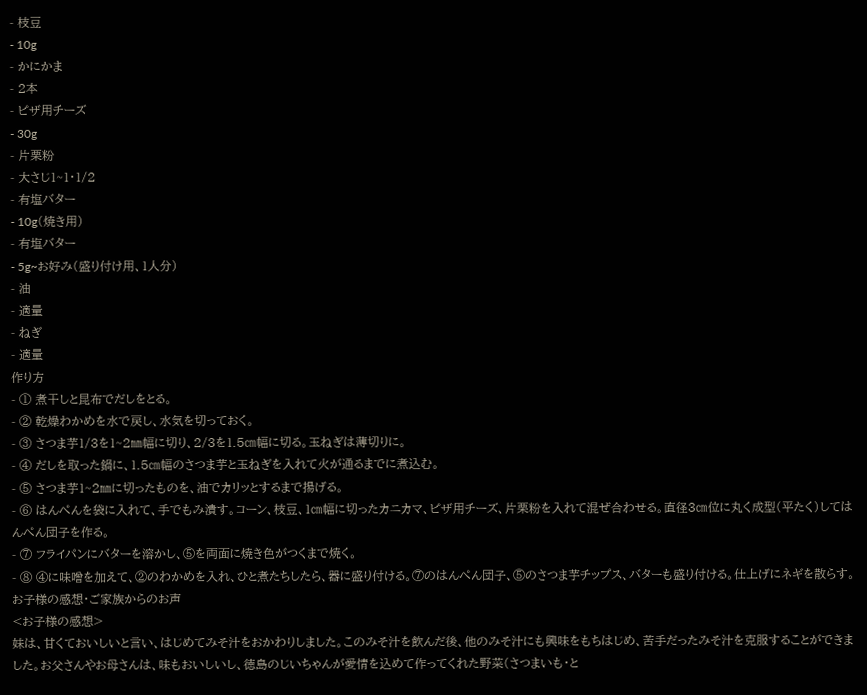- 枝豆
- 10g
- かにかま
- 2本
- ピザ用チーズ
- 30g
- 片栗粉
- 大さじ1~1・1/2
- 有塩バター
- 10g(焼き用)
- 有塩バター
- 5g~お好み(盛り付け用、1人分)
- 油
- 適量
- ねぎ
- 適量
作り方
- ① 煮干しと昆布でだしをとる。
- ② 乾燥わかめを水で戻し、水気を切っておく。
- ③ さつま芋1/3を1~2㎜幅に切り、2/3を1.5㎝幅に切る。玉ねぎは薄切りに。
- ④ だしを取った鍋に、1.5㎝幅のさつま芋と玉ねぎを入れて火が通るまでに煮込む。
- ⑤ さつま芋1~2㎜に切ったものを、油でカリッとするまで揚げる。
- ⑥ はんぺんを袋に入れて、手でもみ潰す。コーン、枝豆、1㎝幅に切ったカニカマ、ピザ用チーズ、片栗粉を入れて混ぜ合わせる。直径3㎝位に丸く成型(平たく)してはんぺん団子を作る。
- ⑦ フライパンにバターを溶かし、⑤を両面に焼き色がつくまで焼く。
- ⑧ ④に味噌を加えて、②のわかめを入れ、ひと煮たちしたら、器に盛り付ける。⑦のはんぺん団子、⑤のさつま芋チップス、バターも盛り付ける。仕上げにネギを散らす。
お子様の感想・ご家族からのお声
<お子様の感想>
妹は、甘くておいしいと言い、はじめてみそ汁をおかわりしました。このみそ汁を飲んだ後、他のみそ汁にも興味をもちはじめ、苦手だったみそ汁を克服することができました。お父さんやお母さんは、味もおいしいし、徳島のじいちゃんが愛情を込めて作ってくれた野菜(さつまいも・と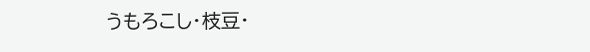うもろこし・枝豆・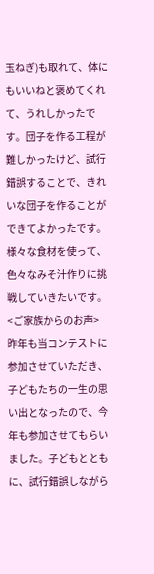玉ねぎ)も取れて、体にもいいねと褒めてくれて、うれしかったです。団子を作る工程が難しかったけど、試行錯誤することで、きれいな団子を作ることができてよかったです。様々な食材を使って、色々なみそ汁作りに挑戦していきたいです。
<ご家族からのお声>
昨年も当コンテストに参加させていただき、子どもたちの一生の思い出となったので、今年も参加させてもらいました。子どもとともに、試行錯誤しながら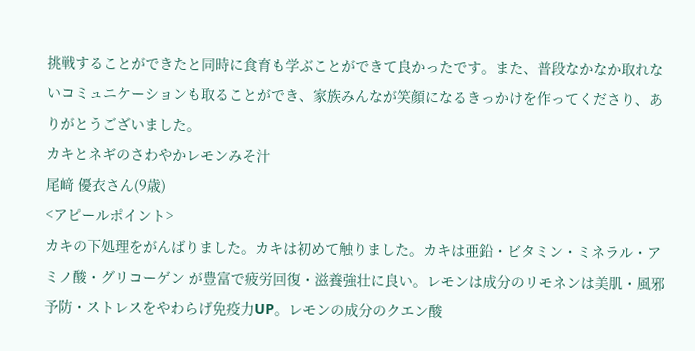挑戦することができたと同時に食育も学ぶことができて良かったです。また、普段なかなか取れないコミュニケーションも取ることができ、家族みんなが笑顔になるきっかけを作ってくださり、ありがとうございました。
カキとネギのさわやかレモンみそ汁
尾﨑 優衣さん(9歳)
<アピールポイント>
カキの下処理をがんばりました。カキは初めて触りました。カキは亜鉛・ビタミン・ミネラル・アミノ酸・グリコーゲン が豊富で疲労回復・滋養強壮に良い。レモンは成分のリモネンは美肌・風邪予防・ストレスをやわらげ免疫力UP。レモンの成分のクエン酸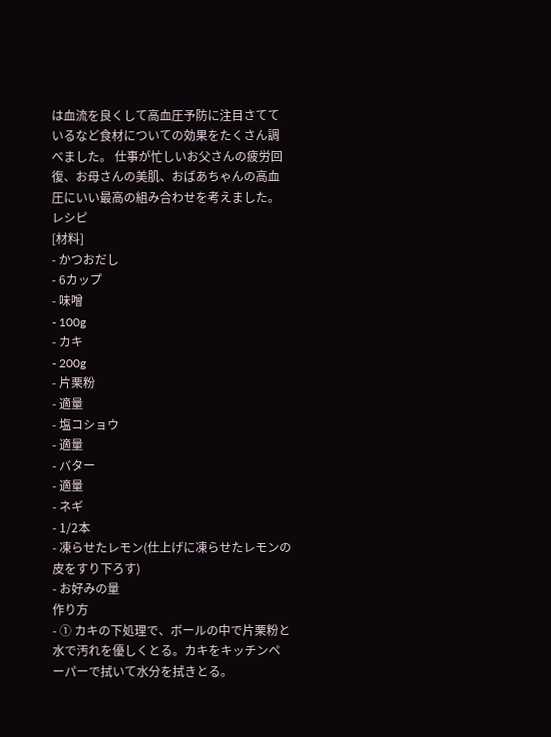は血流を良くして高血圧予防に注目さてているなど食材についての効果をたくさん調べました。 仕事が忙しいお父さんの疲労回復、お母さんの美肌、おばあちゃんの高血圧にいい最高の組み合わせを考えました。
レシピ
[材料]
- かつおだし
- 6カップ
- 味噌
- 100g
- カキ
- 200g
- 片栗粉
- 適量
- 塩コショウ
- 適量
- バター
- 適量
- ネギ
- 1/2本
- 凍らせたレモン(仕上げに凍らせたレモンの皮をすり下ろす)
- お好みの量
作り方
- ① カキの下処理で、ボールの中で片栗粉と水で汚れを優しくとる。カキをキッチンペーパーで拭いて水分を拭きとる。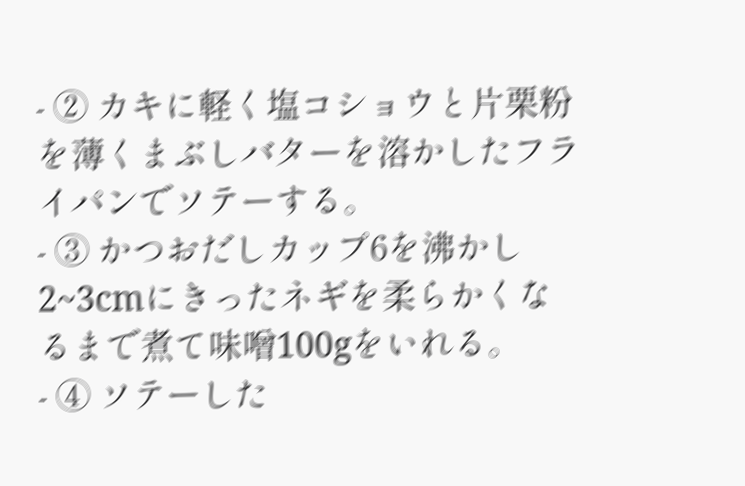- ② カキに軽く塩コショウと片栗粉を薄くまぶしバターを溶かしたフライパンでソテーする。
- ③ かつおだしカップ6を沸かし2~3cmにきったネギを柔らかくなるまで煮て味噌100gをいれる。
- ④ ソテーした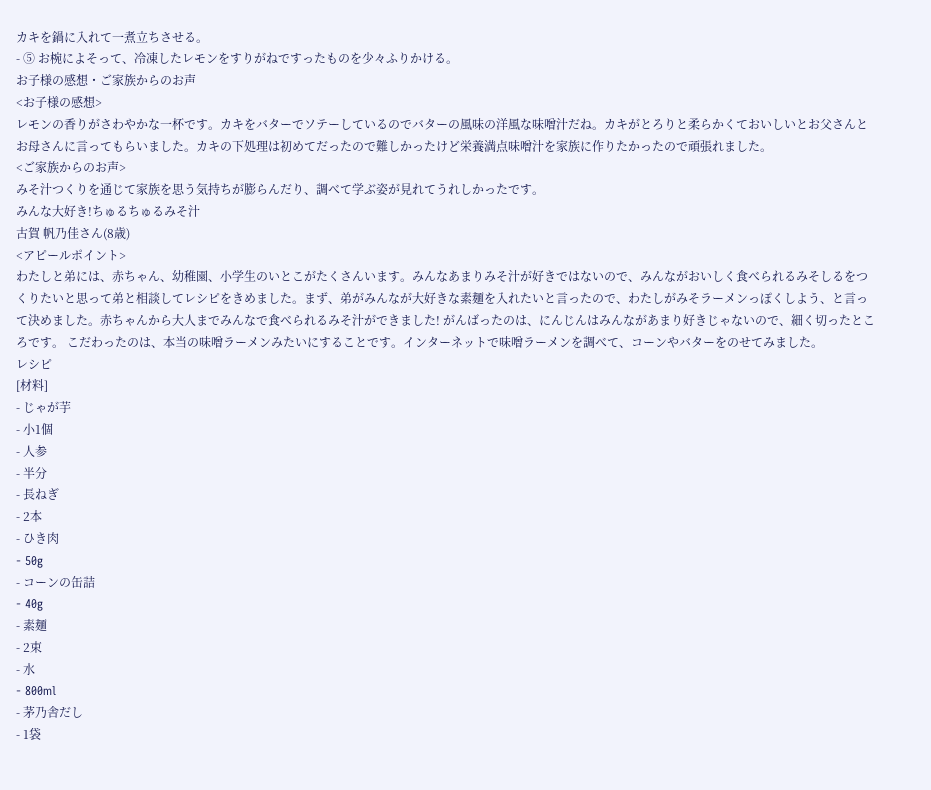カキを鍋に入れて一煮立ちさせる。
- ⑤ お椀によそって、冷凍したレモンをすりがねですったものを少々ふりかける。
お子様の感想・ご家族からのお声
<お子様の感想>
レモンの香りがさわやかな一杯です。カキをバターでソテーしているのでバターの風味の洋風な味噌汁だね。カキがとろりと柔らかくておいしいとお父さんとお母さんに言ってもらいました。カキの下処理は初めてだったので難しかったけど栄養満点味噌汁を家族に作りたかったので頑張れました。
<ご家族からのお声>
みそ汁つくりを通じて家族を思う気持ちが膨らんだり、調べて学ぶ姿が見れてうれしかったです。
みんな大好き!ちゅるちゅるみそ汁
古賀 帆乃佳さん(8歳)
<アピールポイント>
わたしと弟には、赤ちゃん、幼稚園、小学生のいとこがたくさんいます。みんなあまりみそ汁が好きではないので、みんながおいしく食べられるみそしるをつくりたいと思って弟と相談してレシピをきめました。まず、弟がみんなが大好きな素麺を入れたいと言ったので、わたしがみそラーメンっぽくしよう、と言って決めました。赤ちゃんから大人までみんなで食べられるみそ汁ができました! がんばったのは、にんじんはみんながあまり好きじゃないので、細く切ったところです。 こだわったのは、本当の味噌ラーメンみたいにすることです。インターネットで味噌ラーメンを調べて、コーンやバターをのせてみました。
レシピ
[材料]
- じゃが芋
- 小1個
- 人参
- 半分
- 長ねぎ
- 2本
- ひき肉
- 50g
- コーンの缶詰
- 40g
- 素麺
- 2束
- 水
- 800ml
- 茅乃舎だし
- 1袋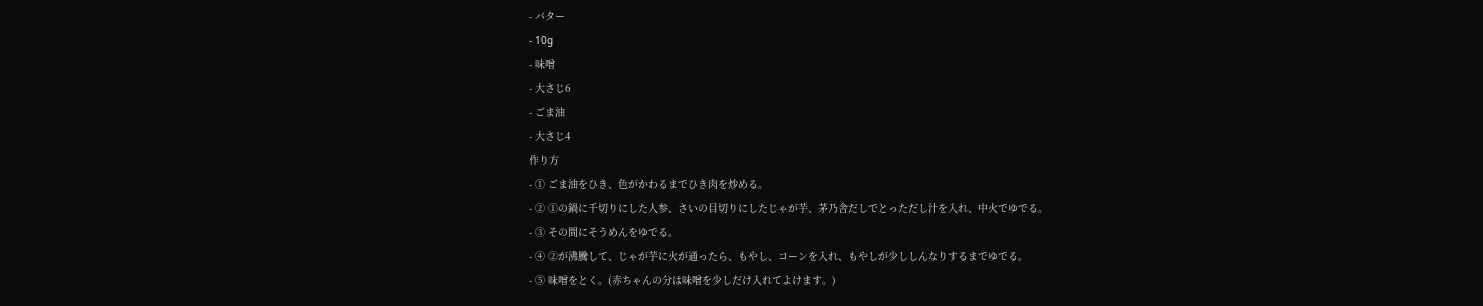- バター
- 10g
- 味噌
- 大さじ6
- ごま油
- 大さじ4
作り方
- ① ごま油をひき、色がかわるまでひき肉を炒める。
- ② ①の鍋に千切りにした人参、さいの目切りにしたじゃが芋、茅乃舎だしでとっただし汁を入れ、中火でゆでる。
- ③ その間にそうめんをゆでる。
- ④ ②が沸騰して、じゃが芋に火が通ったら、もやし、コーンを入れ、もやしが少ししんなりするまでゆでる。
- ⑤ 味噌をとく。(赤ちゃんの分は味噌を少しだけ入れてよけます。)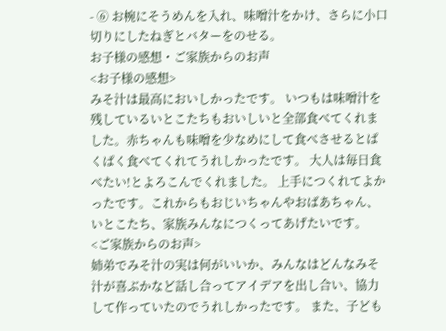- ⑥ お椀にそうめんを入れ、味噌汁をかけ、さらに小口切りにしたねぎとバターをのせる。
お子様の感想・ご家族からのお声
<お子様の感想>
みそ汁は最高においしかったです。 いつもは味噌汁を残しているいとこたちもおいしいと全部食べてくれました。赤ちゃんも味噌を少なめにして食べさせるとぱくぱく食べてくれてうれしかったです。 大人は毎日食べたい!とよろこんでくれました。 上手につくれてよかったです。これからもおじいちゃんやおばあちゃん、いとこたち、家族みんなにつくってあげたいです。
<ご家族からのお声>
姉弟でみそ汁の実は何がいいか、みんなはどんなみそ汁が喜ぶかなど話し合ってアイデアを出し合い、協力して作っていたのでうれしかったです。 また、子ども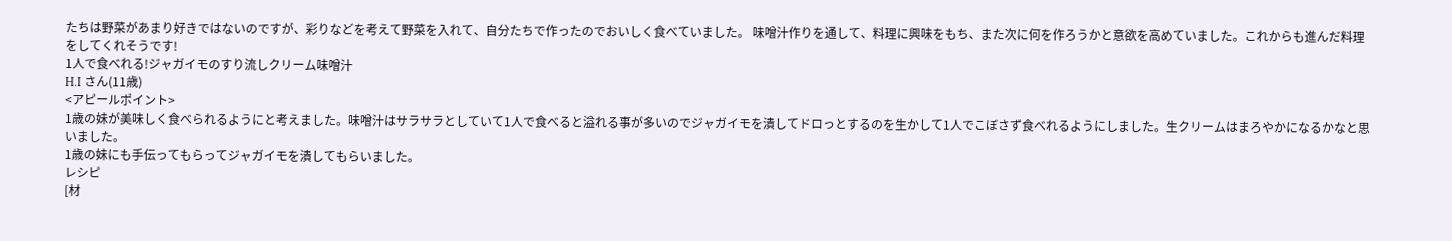たちは野菜があまり好きではないのですが、彩りなどを考えて野菜を入れて、自分たちで作ったのでおいしく食べていました。 味噌汁作りを通して、料理に興味をもち、また次に何を作ろうかと意欲を高めていました。これからも進んだ料理をしてくれそうです!
1人で食べれる!ジャガイモのすり流しクリーム味噌汁
H.I さん(11歳)
<アピールポイント>
1歳の妹が美味しく食べられるようにと考えました。味噌汁はサラサラとしていて1人で食べると溢れる事が多いのでジャガイモを潰してドロっとするのを生かして1人でこぼさず食べれるようにしました。生クリームはまろやかになるかなと思いました。
1歳の妹にも手伝ってもらってジャガイモを潰してもらいました。
レシピ
[材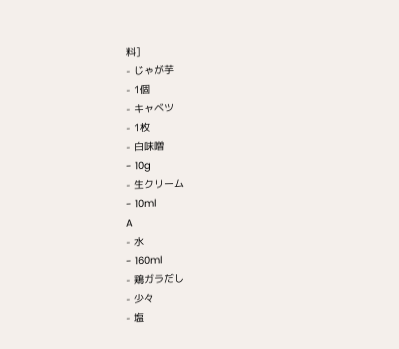料]
- じゃが芋
- 1個
- キャベツ
- 1枚
- 白味噌
- 10g
- 生クリーム
- 10ml
A
- 水
- 160ml
- 鶏ガラだし
- 少々
- 塩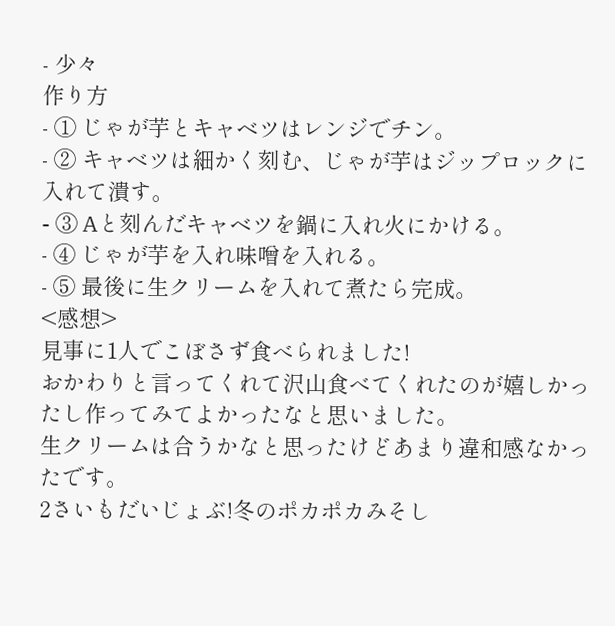- 少々
作り方
- ① じゃが芋とキャベツはレンジでチン。
- ② キャベツは細かく刻む、じゃが芋はジップロックに入れて潰す。
- ③ Aと刻んだキャベツを鍋に入れ火にかける。
- ④ じゃが芋を入れ味噌を入れる。
- ⑤ 最後に生クリームを入れて煮たら完成。
<感想>
見事に1人でこぼさず食べられました!
おかわりと言ってくれて沢山食べてくれたのが嬉しかったし作ってみてよかったなと思いました。
生クリームは合うかなと思ったけどあまり違和感なかったです。
2さいもだいじょぶ!冬のポカポカみそし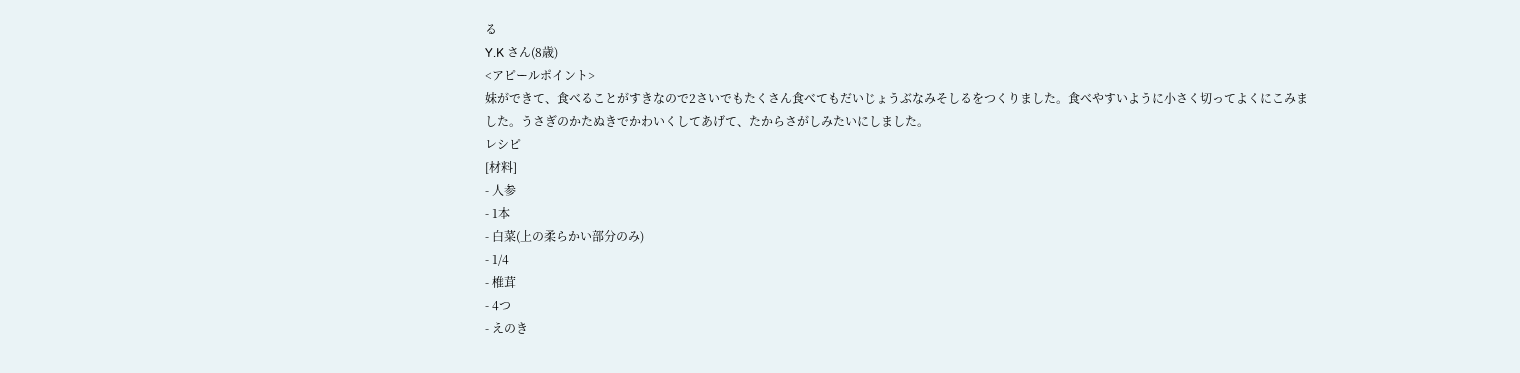る
Y.K さん(8歳)
<アピールポイント>
妹ができて、食べることがすきなので2さいでもたくさん食べてもだいじょうぶなみそしるをつくりました。食べやすいように小さく切ってよくにこみました。うさぎのかたぬきでかわいくしてあげて、たからさがしみたいにしました。
レシピ
[材料]
- 人参
- 1本
- 白菜(上の柔らかい部分のみ)
- 1/4
- 椎茸
- 4つ
- えのき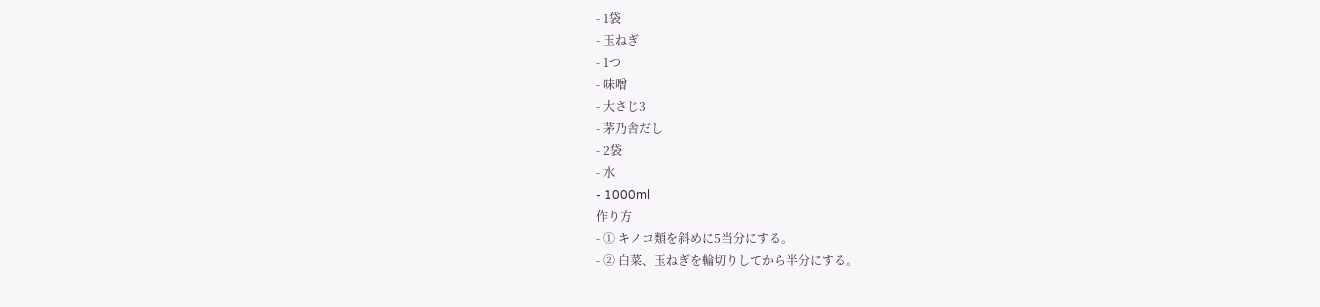- 1袋
- 玉ねぎ
- 1つ
- 味噌
- 大さじ3
- 茅乃舎だし
- 2袋
- 水
- 1000ml
作り方
- ① キノコ類を斜めに5当分にする。
- ② 白菜、玉ねぎを輪切りしてから半分にする。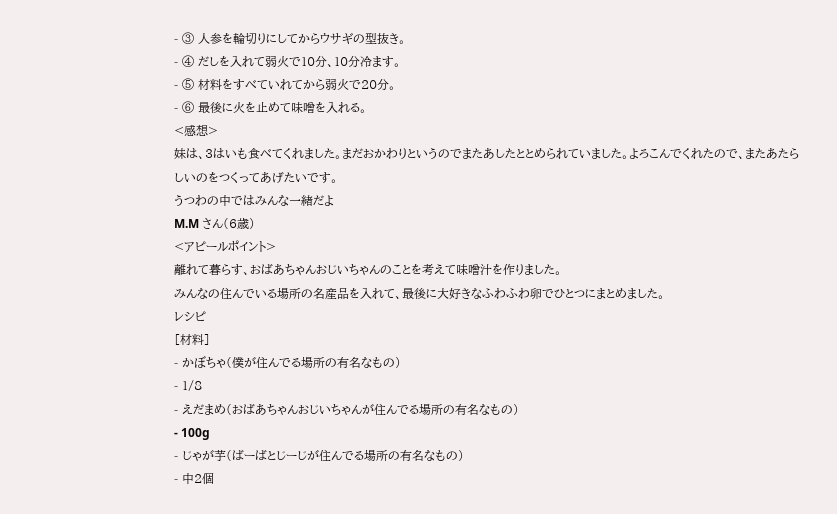- ③ 人参を輪切りにしてからウサギの型抜き。
- ④ だしを入れて弱火で10分、10分冷ます。
- ⑤ 材料をすべていれてから弱火で20分。
- ⑥ 最後に火を止めて味噌を入れる。
<感想>
妹は、3はいも食べてくれました。まだおかわりというのでまたあしたととめられていました。よろこんでくれたので、またあたらしいのをつくってあげたいです。
うつわの中ではみんな一緒だよ
M.M さん(6歳)
<アピールポイント>
離れて暮らす、おばあちゃんおじいちゃんのことを考えて味噌汁を作りました。
みんなの住んでいる場所の名産品を入れて、最後に大好きなふわふわ卵でひとつにまとめました。
レシピ
[材料]
- かぼちゃ(僕が住んでる場所の有名なもの)
- 1/8
- えだまめ(おばあちゃんおじいちゃんが住んでる場所の有名なもの)
- 100g
- じゃが芋(ばーばとじーじが住んでる場所の有名なもの)
- 中2個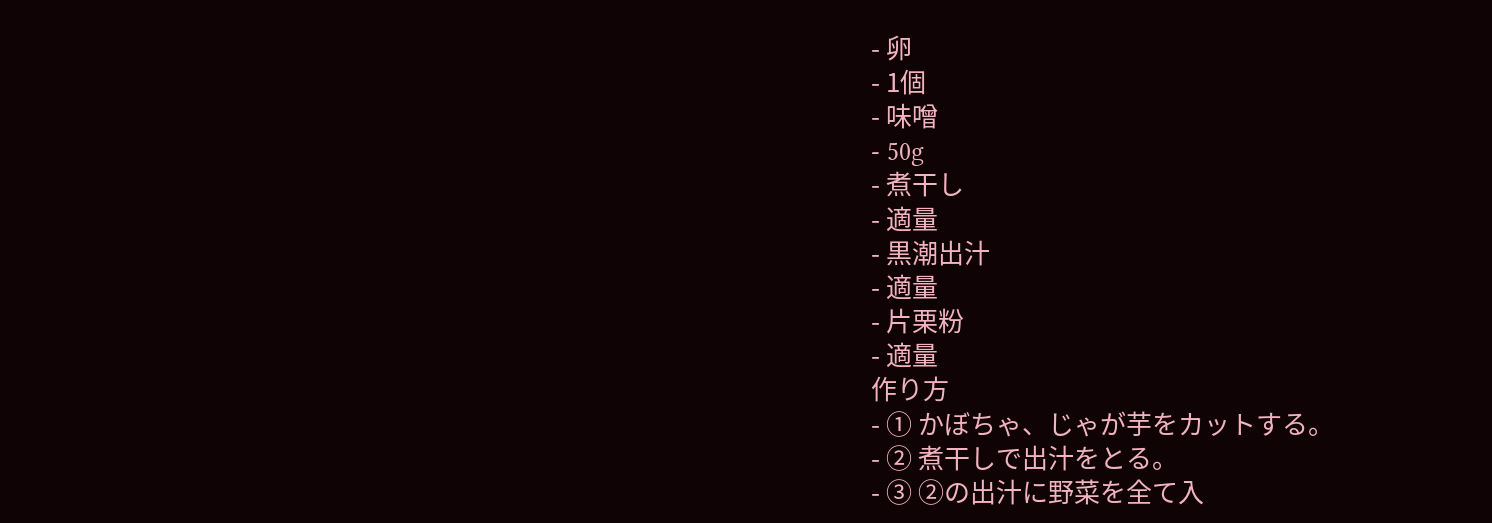- 卵
- 1個
- 味噌
- 50g
- 煮干し
- 適量
- 黒潮出汁
- 適量
- 片栗粉
- 適量
作り方
- ① かぼちゃ、じゃが芋をカットする。
- ② 煮干しで出汁をとる。
- ③ ②の出汁に野菜を全て入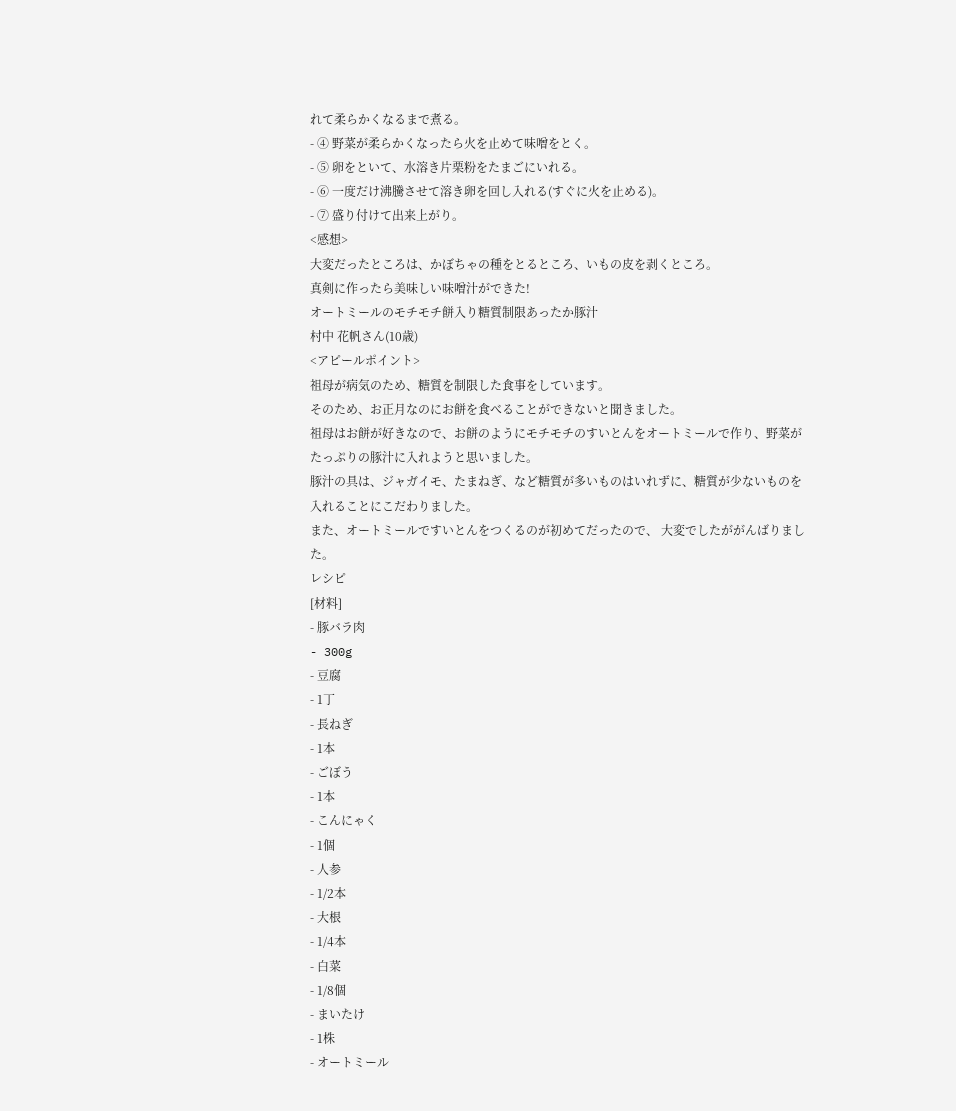れて柔らかくなるまで煮る。
- ④ 野菜が柔らかくなったら火を止めて味噌をとく。
- ⑤ 卵をといて、水溶き片栗粉をたまごにいれる。
- ⑥ 一度だけ沸騰させて溶き卵を回し入れる(すぐに火を止める)。
- ⑦ 盛り付けて出来上がり。
<感想>
大変だったところは、かぼちゃの種をとるところ、いもの皮を剥くところ。
真剣に作ったら美味しい味噌汁ができた!
オートミールのモチモチ餅入り糖質制限あったか豚汁
村中 花帆さん(10歳)
<アピールポイント>
祖母が病気のため、糖質を制限した食事をしています。
そのため、お正月なのにお餅を食べることができないと聞きました。
祖母はお餅が好きなので、お餅のようにモチモチのすいとんをオートミールで作り、野菜がたっぷりの豚汁に入れようと思いました。
豚汁の具は、ジャガイモ、たまねぎ、など糖質が多いものはいれずに、糖質が少ないものを入れることにこだわりました。
また、オートミールですいとんをつくるのが初めてだったので、 大変でしたががんばりました。
レシピ
[材料]
- 豚バラ肉
- 300g
- 豆腐
- 1丁
- 長ねぎ
- 1本
- ごぼう
- 1本
- こんにゃく
- 1個
- 人参
- 1/2本
- 大根
- 1/4本
- 白菜
- 1/8個
- まいたけ
- 1株
- オートミール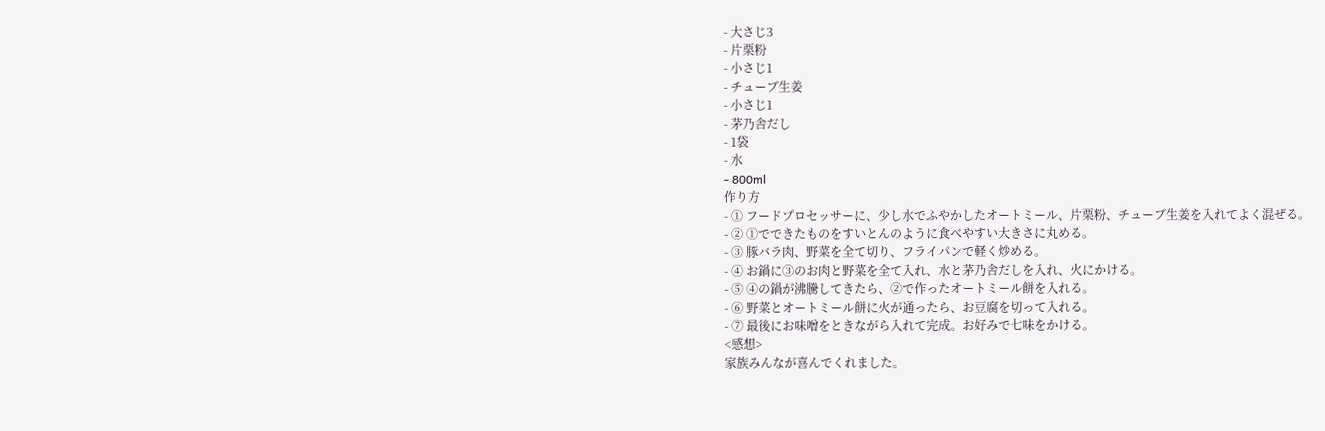- 大さじ3
- 片栗粉
- 小さじ1
- チューブ生姜
- 小さじ1
- 茅乃舎だし
- 1袋
- 水
- 800ml
作り方
- ① フードプロセッサーに、少し水でふやかしたオートミール、片栗粉、チューブ生姜を入れてよく混ぜる。
- ② ①でできたものをすいとんのように食べやすい大きさに丸める。
- ③ 豚バラ肉、野菜を全て切り、フライパンで軽く炒める。
- ④ お鍋に③のお肉と野菜を全て入れ、水と茅乃舎だしを入れ、火にかける。
- ⑤ ④の鍋が沸騰してきたら、②で作ったオートミール餅を入れる。
- ⑥ 野菜とオートミール餅に火が通ったら、お豆腐を切って入れる。
- ⑦ 最後にお味噌をときながら入れて完成。お好みで七味をかける。
<感想>
家族みんなが喜んでくれました。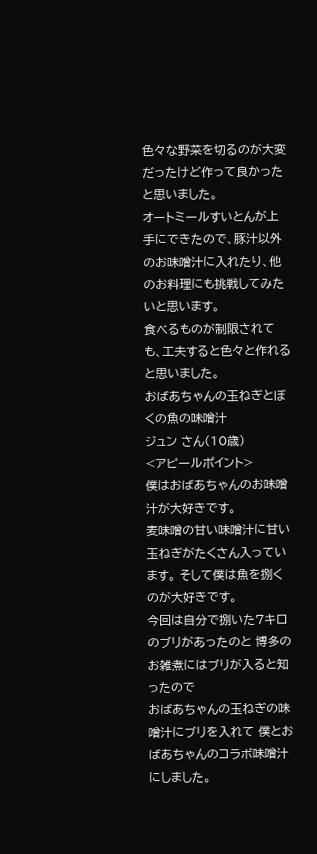色々な野菜を切るのが大変だったけど作って良かったと思いました。
オートミールすいとんが上手にできたので、豚汁以外のお味噌汁に入れたり、他のお料理にも挑戦してみたいと思います。
食べるものが制限されても、工夫すると色々と作れると思いました。
おばあちゃんの玉ねぎとぼくの魚の味噌汁
ジュン さん(10歳)
<アピールポイント>
僕はおばあちゃんのお味噌汁が大好きです。
麦味噌の甘い味噌汁に甘い玉ねぎがたくさん入っています。 そして僕は魚を捌くのが大好きです。
今回は自分で捌いた7キロのブリがあったのと 博多のお雑煮にはブリが入ると知ったので
おばあちゃんの玉ねぎの味噌汁にブリを入れて 僕とおばあちゃんのコラボ味噌汁にしました。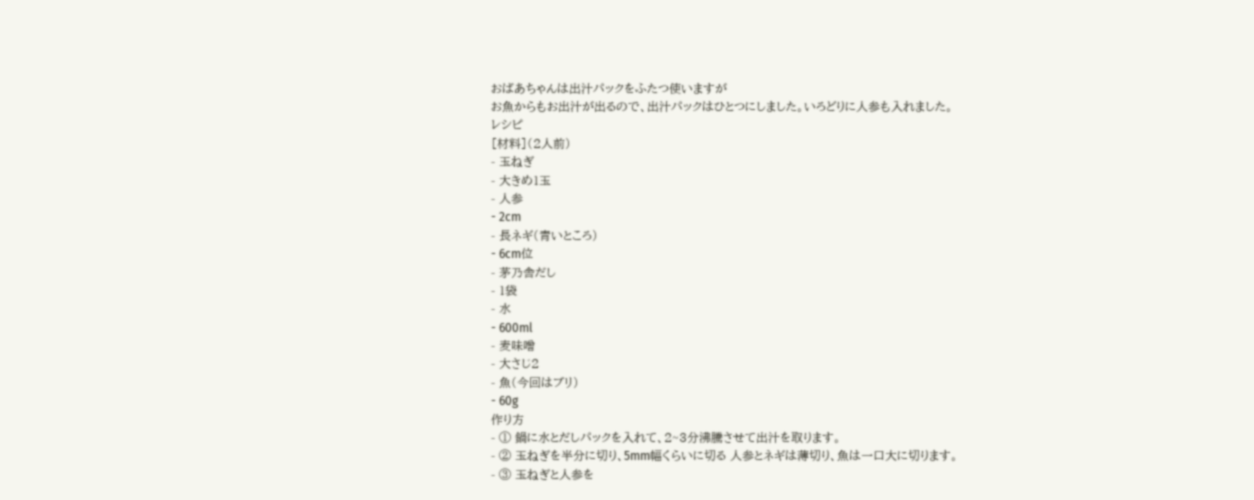おばあちゃんは出汁パックをふたつ使いますが
お魚からもお出汁が出るので、出汁パックはひとつにしました。いろどりに人参も入れました。
レシピ
[材料](2人前)
- 玉ねぎ
- 大きめ1玉
- 人参
- 2cm
- 長ネギ(青いところ)
- 6cm位
- 茅乃舎だし
- 1袋
- 水
- 600ml
- 麦味噌
- 大さじ2
- 魚(今回はブリ)
- 60g
作り方
- ① 鍋に水とだしパックを入れて、2~3分沸騰させて出汁を取ります。
- ② 玉ねぎを半分に切り、5mm幅くらいに切る 人参とネギは薄切り、魚は一口大に切ります。
- ③ 玉ねぎと人参を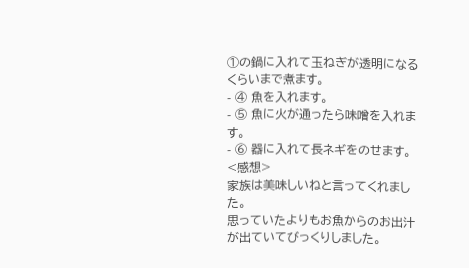①の鍋に入れて玉ねぎが透明になるくらいまで煮ます。
- ④ 魚を入れます。
- ⑤ 魚に火が通ったら味噌を入れます。
- ⑥ 器に入れて長ネギをのせます。
<感想>
家族は美味しいねと言ってくれました。
思っていたよりもお魚からのお出汁が出ていてびっくりしました。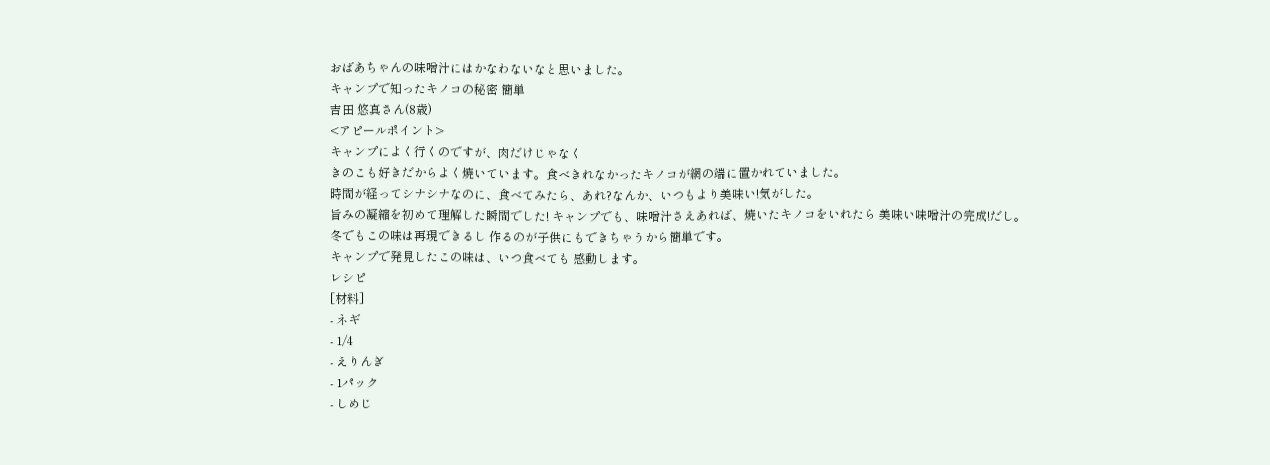おばあちゃんの味噌汁にはかなわないなと思いました。
キャンプで知ったキノコの秘密 簡単
吉田 悠真さん(8歳)
<アピールポイント>
キャンプによく行くのですが、肉だけじゃなく
きのこも好きだからよく焼いています。食べきれなかったキノコが網の端に置かれていました。
時間が経ってシナシナなのに、食べてみたら、あれ?なんか、いつもより美味い!気がした。
旨みの凝縮を初めて理解した瞬間でした! キャンプでも、味噌汁さえあれば、焼いたキノコをいれたら 美味い味噌汁の完成!だし。
冬でもこの味は再現できるし 作るのが子供にもできちゃうから簡単です。
キャンプで発見したこの味は、いつ食べても 感動します。
レシピ
[材料]
- ネギ
- 1/4
- えりんぎ
- 1パック
- しめじ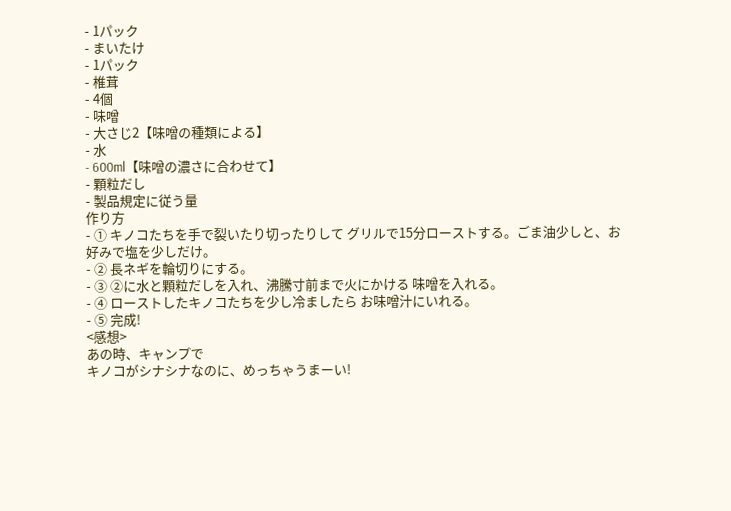- 1パック
- まいたけ
- 1パック
- 椎茸
- 4個
- 味噌
- 大さじ2【味噌の種類による】
- 水
- 600ml【味噌の濃さに合わせて】
- 顆粒だし
- 製品規定に従う量
作り方
- ① キノコたちを手で裂いたり切ったりして グリルで15分ローストする。ごま油少しと、お好みで塩を少しだけ。
- ② 長ネギを輪切りにする。
- ③ ②に水と顆粒だしを入れ、沸騰寸前まで火にかける 味噌を入れる。
- ④ ローストしたキノコたちを少し冷ましたら お味噌汁にいれる。
- ⑤ 完成!
<感想>
あの時、キャンプで
キノコがシナシナなのに、めっちゃうまーい!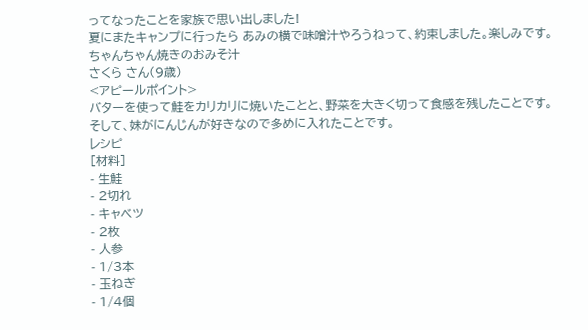ってなったことを家族で思い出しました!
夏にまたキャンプに行ったら あみの横で味噌汁やろうねって、約束しました。楽しみです。
ちゃんちゃん焼きのおみそ汁
さくら さん(9歳)
<アピールポイント>
バターを使って鮭をカリカリに焼いたことと、野菜を大きく切って食感を残したことです。
そして、妹がにんじんが好きなので多めに入れたことです。
レシピ
[材料]
- 生鮭
- 2切れ
- キャベツ
- 2枚
- 人参
- 1/3本
- 玉ねぎ
- 1/4個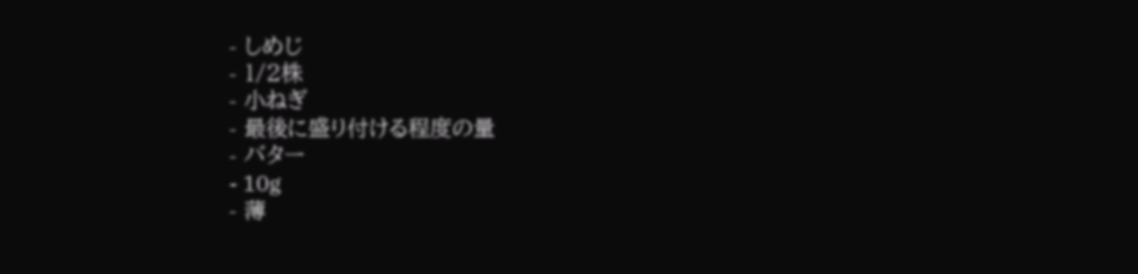- しめじ
- 1/2株
- 小ねぎ
- 最後に盛り付ける程度の量
- バター
- 10g
- 薄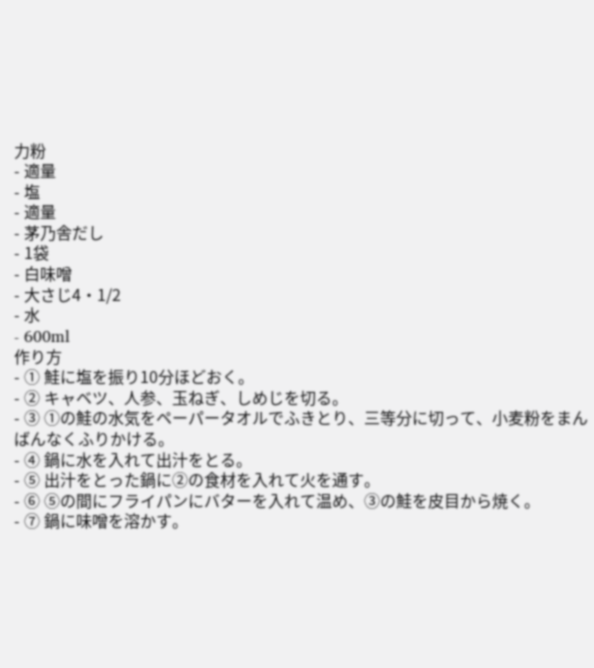力粉
- 適量
- 塩
- 適量
- 茅乃舎だし
- 1袋
- 白味噌
- 大さじ4・1/2
- 水
- 600ml
作り方
- ① 鮭に塩を振り10分ほどおく。
- ② キャベツ、人参、玉ねぎ、しめじを切る。
- ③ ①の鮭の水気をペーパータオルでふきとり、三等分に切って、小麦粉をまんばんなくふりかける。
- ④ 鍋に水を入れて出汁をとる。
- ⑤ 出汁をとった鍋に②の食材を入れて火を通す。
- ⑥ ⑤の間にフライパンにバターを入れて温め、③の鮭を皮目から焼く。
- ⑦ 鍋に味噌を溶かす。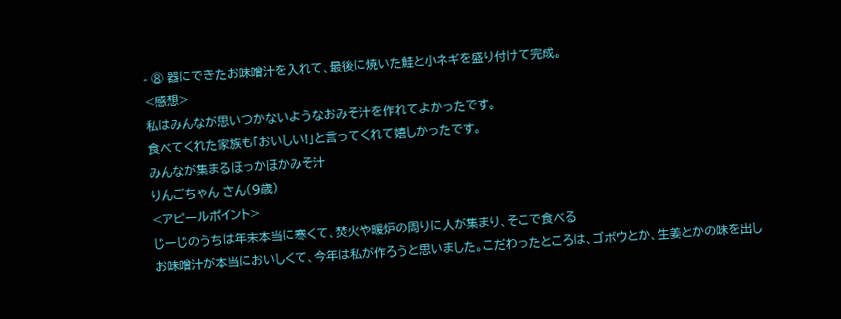- ⑧ 器にできたお味噌汁を入れて、最後に焼いた鮭と小ネギを盛り付けて完成。
<感想>
私はみんなが思いつかないようなおみそ汁を作れてよかったです。
食べてくれた家族も「おいしい!」と言ってくれて嬉しかったです。
みんなが集まるほっかほかみそ汁
りんごちゃん さん(9歳)
<アピールポイント>
じーじのうちは年末本当に寒くて、焚火や暖炉の周りに人が集まり、そこで食べる
お味噌汁が本当においしくて、今年は私が作ろうと思いました。こだわったところは、ゴボウとか、生姜とかの味を出し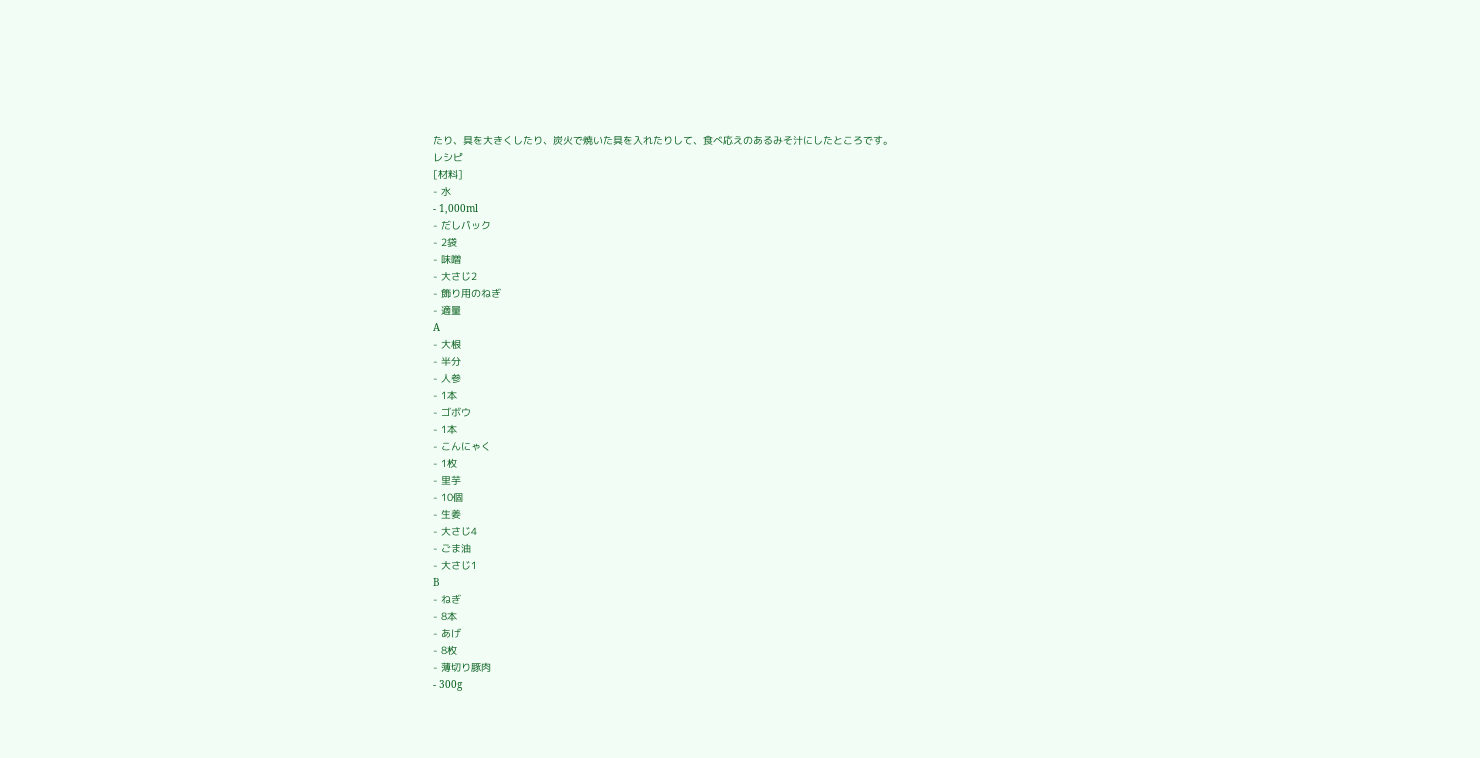たり、具を大きくしたり、炭火で焼いた具を入れたりして、食べ応えのあるみそ汁にしたところです。
レシピ
[材料]
- 水
- 1,000ml
- だしパック
- 2袋
- 味噌
- 大さじ2
- 飾り用のねぎ
- 適量
A
- 大根
- 半分
- 人参
- 1本
- ゴボウ
- 1本
- こんにゃく
- 1枚
- 里芋
- 10個
- 生姜
- 大さじ4
- ごま油
- 大さじ1
B
- ねぎ
- 8本
- あげ
- 8枚
- 薄切り豚肉
- 300g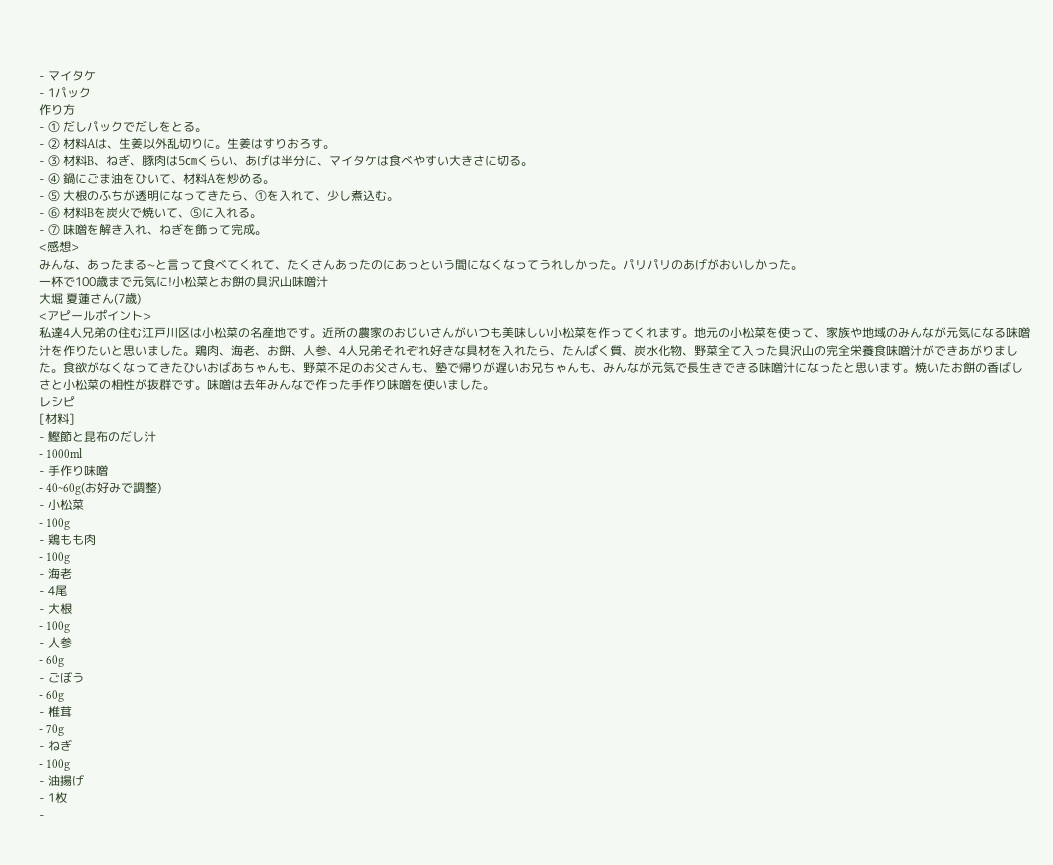- マイタケ
- 1パック
作り方
- ① だしパックでだしをとる。
- ② 材料Aは、生姜以外乱切りに。生姜はすりおろす。
- ③ 材料B、ねぎ、豚肉は5㎝くらい、あげは半分に、マイタケは食べやすい大きさに切る。
- ④ 鍋にごま油をひいて、材料Aを炒める。
- ⑤ 大根のふちが透明になってきたら、①を入れて、少し煮込む。
- ⑥ 材料Bを炭火で焼いて、⑤に入れる。
- ⑦ 味噌を解き入れ、ねぎを飾って完成。
<感想>
みんな、あったまる~と言って食べてくれて、たくさんあったのにあっという間になくなってうれしかった。パリパリのあげがおいしかった。
一杯で100歳まで元気に!小松菜とお餅の具沢山味噌汁
大堀 夏蓮さん(7歳)
<アピールポイント>
私達4人兄弟の住む江戸川区は小松菜の名産地です。近所の農家のおじいさんがいつも美味しい小松菜を作ってくれます。地元の小松菜を使って、家族や地域のみんなが元気になる味噌汁を作りたいと思いました。鶏肉、海老、お餅、人参、4人兄弟それぞれ好きな具材を入れたら、たんぱく質、炭水化物、野菜全て入った具沢山の完全栄養食味噌汁ができあがりました。食欲がなくなってきたひいおばあちゃんも、野菜不足のお父さんも、塾で帰りが遅いお兄ちゃんも、みんなが元気で長生きできる味噌汁になったと思います。焼いたお餅の香ばしさと小松菜の相性が抜群です。味噌は去年みんなで作った手作り味噌を使いました。
レシピ
[材料]
- 鰹節と昆布のだし汁
- 1000ml
- 手作り味噌
- 40~60g(お好みで調整)
- 小松菜
- 100g
- 鶏もも肉
- 100g
- 海老
- 4尾
- 大根
- 100g
- 人参
- 60g
- ごぼう
- 60g
- 椎茸
- 70g
- ねぎ
- 100g
- 油揚げ
- 1枚
-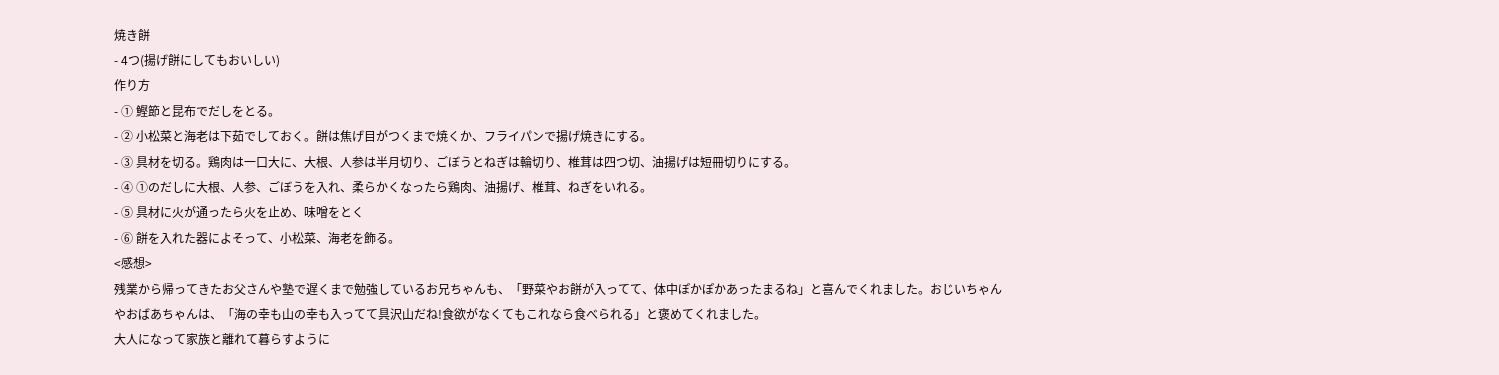焼き餅
- 4つ(揚げ餅にしてもおいしい)
作り方
- ① 鰹節と昆布でだしをとる。
- ② 小松菜と海老は下茹でしておく。餅は焦げ目がつくまで焼くか、フライパンで揚げ焼きにする。
- ③ 具材を切る。鶏肉は一口大に、大根、人参は半月切り、ごぼうとねぎは輪切り、椎茸は四つ切、油揚げは短冊切りにする。
- ④ ①のだしに大根、人参、ごぼうを入れ、柔らかくなったら鶏肉、油揚げ、椎茸、ねぎをいれる。
- ⑤ 具材に火が通ったら火を止め、味噌をとく
- ⑥ 餅を入れた器によそって、小松菜、海老を飾る。
<感想>
残業から帰ってきたお父さんや塾で遅くまで勉強しているお兄ちゃんも、「野菜やお餅が入ってて、体中ぽかぽかあったまるね」と喜んでくれました。おじいちゃんやおばあちゃんは、「海の幸も山の幸も入ってて具沢山だね!食欲がなくてもこれなら食べられる」と褒めてくれました。
大人になって家族と離れて暮らすように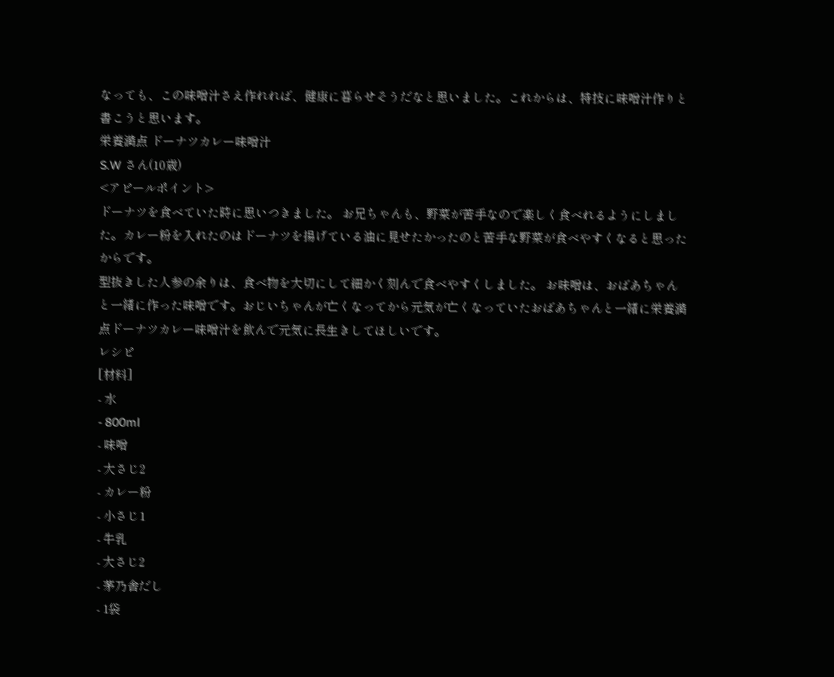なっても、この味噌汁さえ作れれば、健康に暮らせそうだなと思いました。これからは、特技に味噌汁作りと書こうと思います。
栄養満点 ドーナツカレー味噌汁
S.W さん(10歳)
<アピールポイント>
ドーナツを食べていた時に思いつきました。 お兄ちゃんも、野菜が苦手なので楽しく食べれるようにしました。カレー粉を入れたのはドーナツを揚げている油に見せたかったのと苦手な野菜が食べやすくなると思ったからです。
型抜きした人参の余りは、食べ物を大切にして細かく刻んで食べやすくしました。 お味噌は、おばあちゃんと一緒に作った味噌です。おじいちゃんが亡くなってから元気が亡くなっていたおばあちゃんと一緒に栄養満点ドーナツカレー味噌汁を飲んで元気に長生きしてほしいです。
レシピ
[材料]
- 水
- 800ml
- 味噌
- 大さじ2
- カレー粉
- 小さじ1
- 牛乳
- 大さじ2
- 茅乃舎だし
- 1袋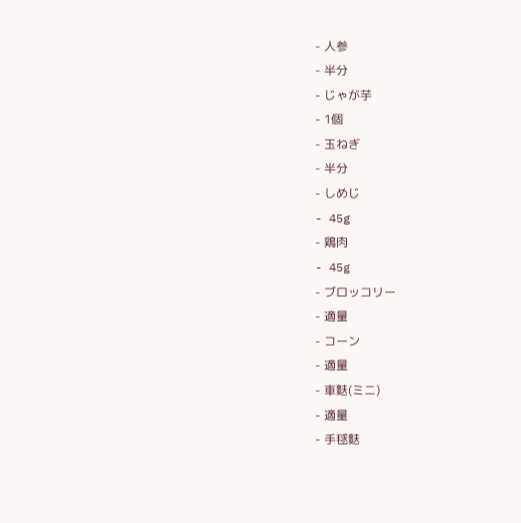- 人参
- 半分
- じゃが芋
- 1個
- 玉ねぎ
- 半分
- しめじ
- 45g
- 鶏肉
- 45g
- ブロッコリー
- 適量
- コーン
- 適量
- 車麩(ミニ)
- 適量
- 手毬麩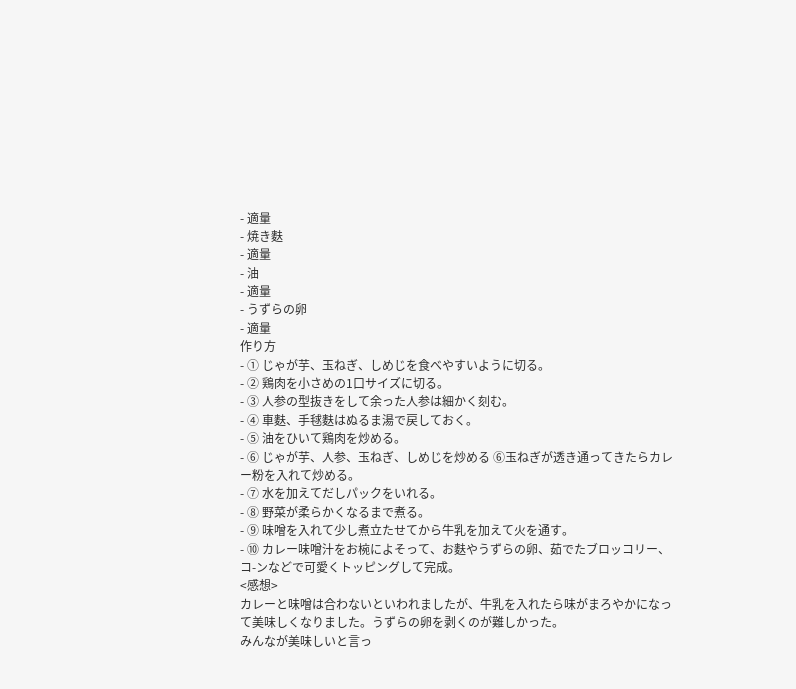- 適量
- 焼き麩
- 適量
- 油
- 適量
- うずらの卵
- 適量
作り方
- ① じゃが芋、玉ねぎ、しめじを食べやすいように切る。
- ② 鶏肉を小さめの1口サイズに切る。
- ③ 人参の型抜きをして余った人参は細かく刻む。
- ④ 車麩、手毬麩はぬるま湯で戻しておく。
- ⑤ 油をひいて鶏肉を炒める。
- ⑥ じゃが芋、人参、玉ねぎ、しめじを炒める ⑥玉ねぎが透き通ってきたらカレー粉を入れて炒める。
- ⑦ 水を加えてだしパックをいれる。
- ⑧ 野菜が柔らかくなるまで煮る。
- ⑨ 味噌を入れて少し煮立たせてから牛乳を加えて火を通す。
- ⑩ カレー味噌汁をお椀によそって、お麩やうずらの卵、茹でたブロッコリー、コ-ンなどで可愛くトッピングして完成。
<感想>
カレーと味噌は合わないといわれましたが、牛乳を入れたら味がまろやかになって美味しくなりました。うずらの卵を剥くのが難しかった。
みんなが美味しいと言っ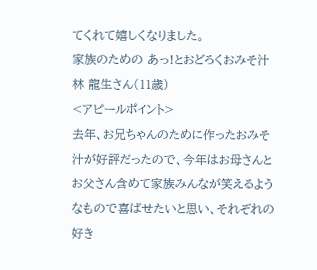てくれて嬉しくなりました。
家族のための あっ!とおどろくおみそ汁
林 龍生さん(11歳)
<アピールポイント>
去年、お兄ちゃんのために作ったおみそ汁が好評だったので、今年はお母さんとお父さん含めて家族みんなが笑えるようなもので喜ばせたいと思い、それぞれの好き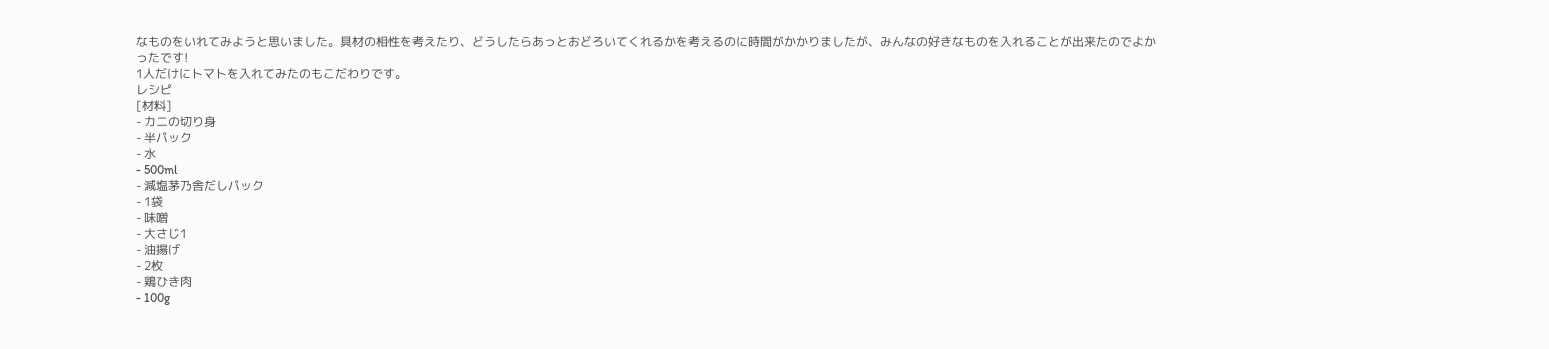なものをいれてみようと思いました。具材の相性を考えたり、どうしたらあっとおどろいてくれるかを考えるのに時間がかかりましたが、みんなの好きなものを入れることが出来たのでよかったです!
1人だけにトマトを入れてみたのもこだわりです。
レシピ
[材料]
- カニの切り身
- 半パック
- 水
- 500ml
- 減塩茅乃舎だしパック
- 1袋
- 味噌
- 大さじ1
- 油揚げ
- 2枚
- 鶏ひき肉
- 100g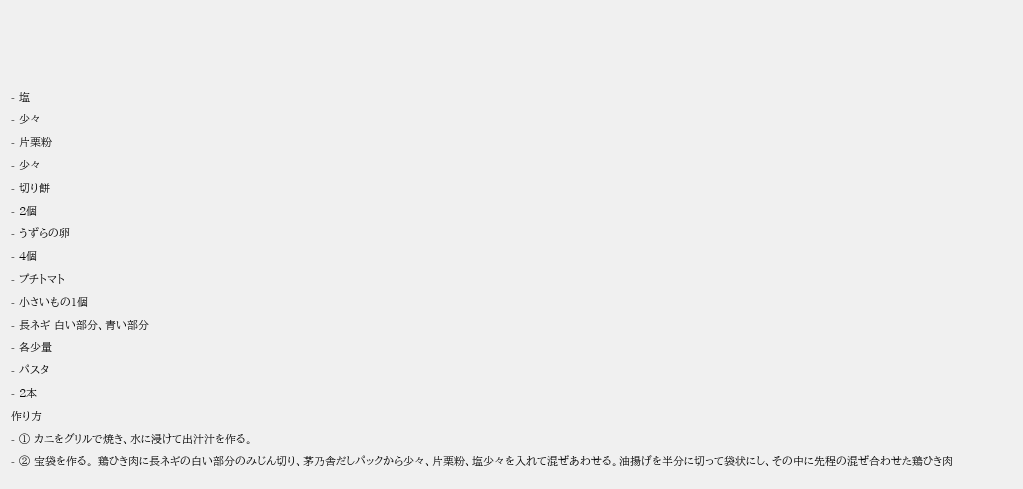- 塩
- 少々
- 片栗粉
- 少々
- 切り餅
- 2個
- うずらの卵
- 4個
- プチトマト
- 小さいもの1個
- 長ネギ 白い部分、青い部分
- 各少量
- パスタ
- 2本
作り方
- ① カニをグリルで焼き、水に浸けて出汁汁を作る。
- ② 宝袋を作る。 鶏ひき肉に長ネギの白い部分のみじん切り、茅乃舎だしパックから少々、片栗粉、塩少々を入れて混ぜあわせる。油揚げを半分に切って袋状にし、その中に先程の混ぜ合わせた鶏ひき肉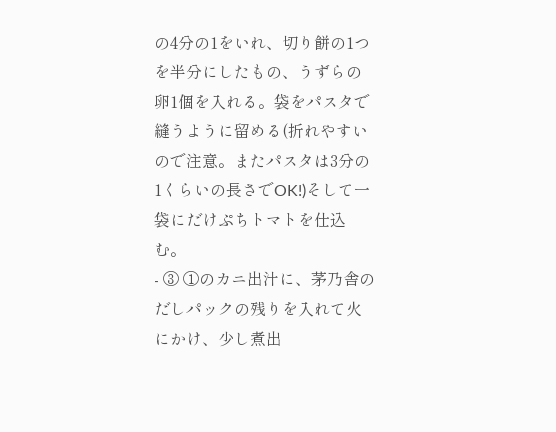の4分の1をいれ、切り餅の1つを半分にしたもの、うずらの卵1個を入れる。袋をパスタで縫うように留める(折れやすいので注意。またパスタは3分の1くらいの長さでOK!)そして一袋にだけぷちトマトを仕込む。
- ③ ①のカニ出汁に、茅乃舎のだしパックの残りを入れて火にかけ、少し煮出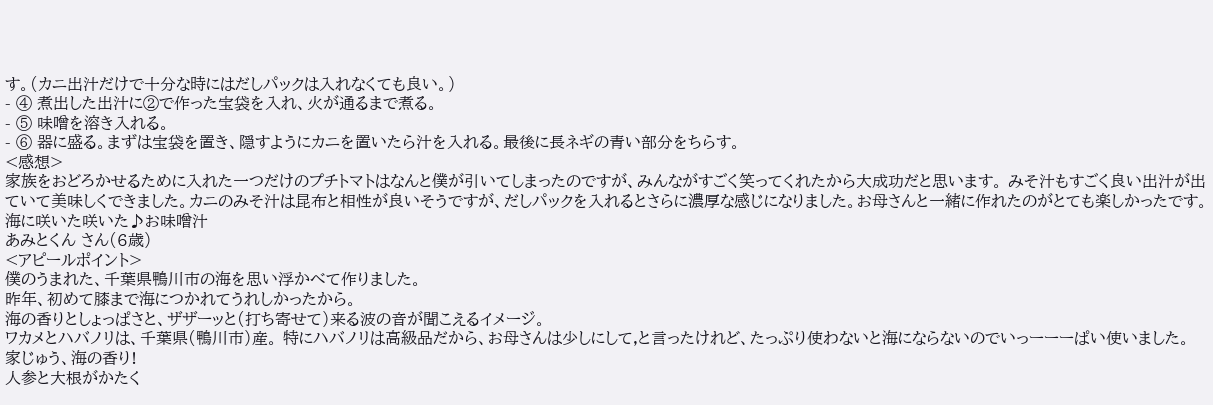す。(カニ出汁だけで十分な時にはだしパックは入れなくても良い。)
- ④ 煮出した出汁に②で作った宝袋を入れ、火が通るまで煮る。
- ⑤ 味噌を溶き入れる。
- ⑥ 器に盛る。まずは宝袋を置き、隠すようにカニを置いたら汁を入れる。最後に長ネギの青い部分をちらす。
<感想>
家族をおどろかせるために入れた一つだけのプチトマトはなんと僕が引いてしまったのですが、みんながすごく笑ってくれたから大成功だと思います。 みそ汁もすごく良い出汁が出ていて美味しくできました。カニのみそ汁は昆布と相性が良いそうですが、だしパックを入れるとさらに濃厚な感じになりました。お母さんと一緒に作れたのがとても楽しかったです。
海に咲いた咲いた♪お味噌汁
あみとくん さん(6歳)
<アピールポイント>
僕のうまれた、千葉県鴨川市の海を思い浮かべて作りました。
昨年、初めて膝まで海につかれてうれしかったから。
海の香りとしょっぱさと、ザザーッと(打ち寄せて)来る波の音が聞こえるイメージ。
ワカメとハバノリは、千葉県(鴨川市)産。 特にハバノリは高級品だから、お母さんは少しにして,と言ったけれど、たっぷり使わないと海にならないのでいっーーーぱい使いました。 家じゅう、海の香り!
人参と大根がかたく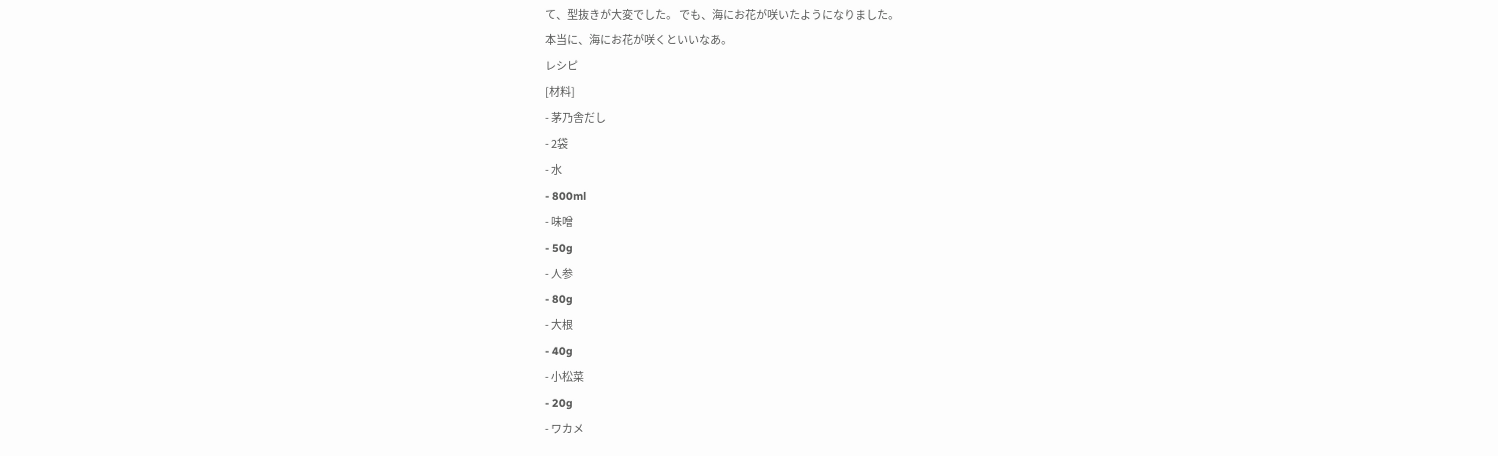て、型抜きが大変でした。 でも、海にお花が咲いたようになりました。
本当に、海にお花が咲くといいなあ。
レシピ
[材料]
- 茅乃舎だし
- 2袋
- 水
- 800ml
- 味噌
- 50g
- 人参
- 80g
- 大根
- 40g
- 小松菜
- 20g
- ワカメ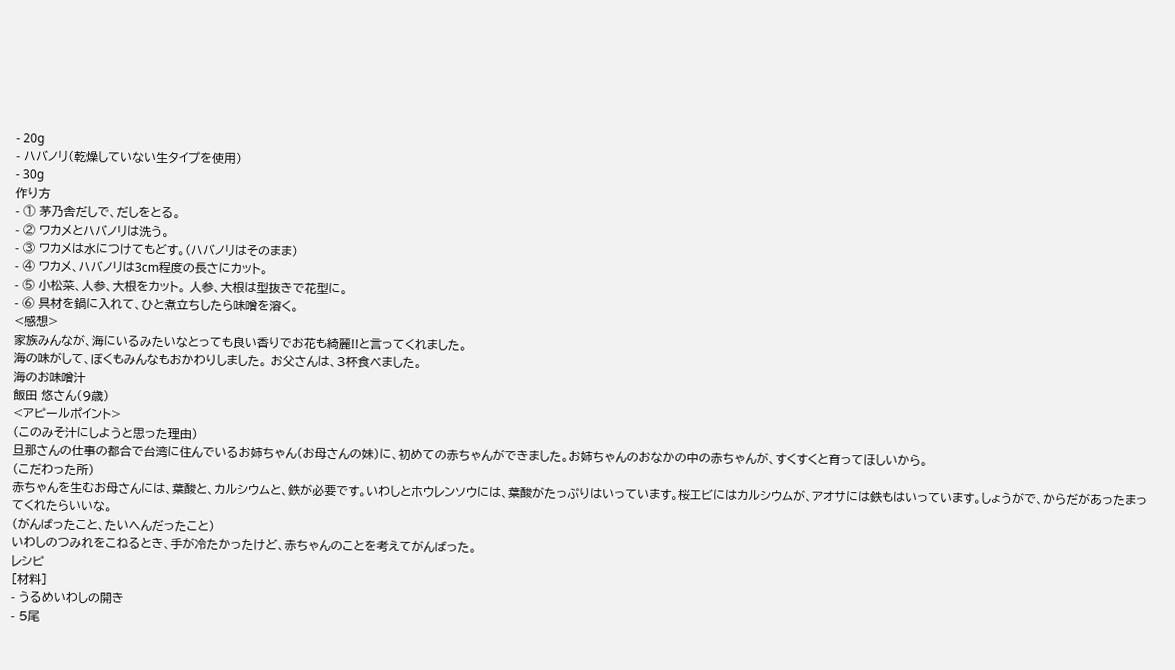- 20g
- ハバノリ(乾燥していない生タイプを使用)
- 30g
作り方
- ① 茅乃舎だしで、だしをとる。
- ② ワカメとハバノリは洗う。
- ③ ワカメは水につけてもどす。(ハバノリはそのまま)
- ④ ワカメ、ハバノリは3cm程度の長さにカット。
- ⑤ 小松菜、人参、大根をカット。 人参、大根は型抜きで花型に。
- ⑥ 具材を鍋に入れて、ひと煮立ちしたら味噌を溶く。
<感想>
家族みんなが、海にいるみたいなとっても良い香りでお花も綺麗!!と言ってくれました。
海の味がして、ぼくもみんなもおかわりしました。 お父さんは、3杯食べました。
海のお味噌汁
飯田 悠さん(9歳)
<アピールポイント>
(このみそ汁にしようと思った理由)
旦那さんの仕事の都合で台湾に住んでいるお姉ちゃん(お母さんの妹)に、初めての赤ちゃんができました。お姉ちゃんのおなかの中の赤ちゃんが、すくすくと育ってほしいから。
(こだわった所)
赤ちゃんを生むお母さんには、葉酸と、カルシウムと、鉄が必要です。いわしとホウレンソウには、葉酸がたっぷりはいっています。桜エビにはカルシウムが、アオサには鉄もはいっています。しょうがで、からだがあったまってくれたらいいな。
(がんばったこと、たいへんだったこと)
いわしのつみれをこねるとき、手が冷たかったけど、赤ちゃんのことを考えてがんばった。
レシピ
[材料]
- うるめいわしの開き
- 5尾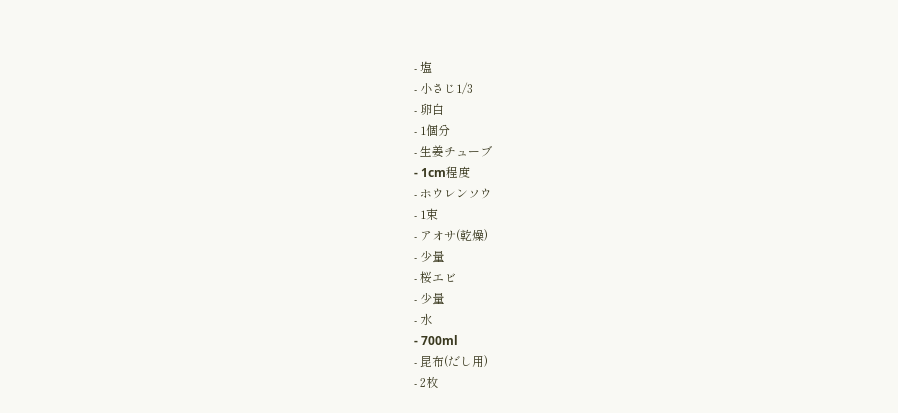- 塩
- 小さじ1/3
- 卵白
- 1個分
- 生姜チューブ
- 1cm程度
- ホウレンソウ
- 1束
- アオサ(乾燥)
- 少量
- 桜エビ
- 少量
- 水
- 700ml
- 昆布(だし用)
- 2枚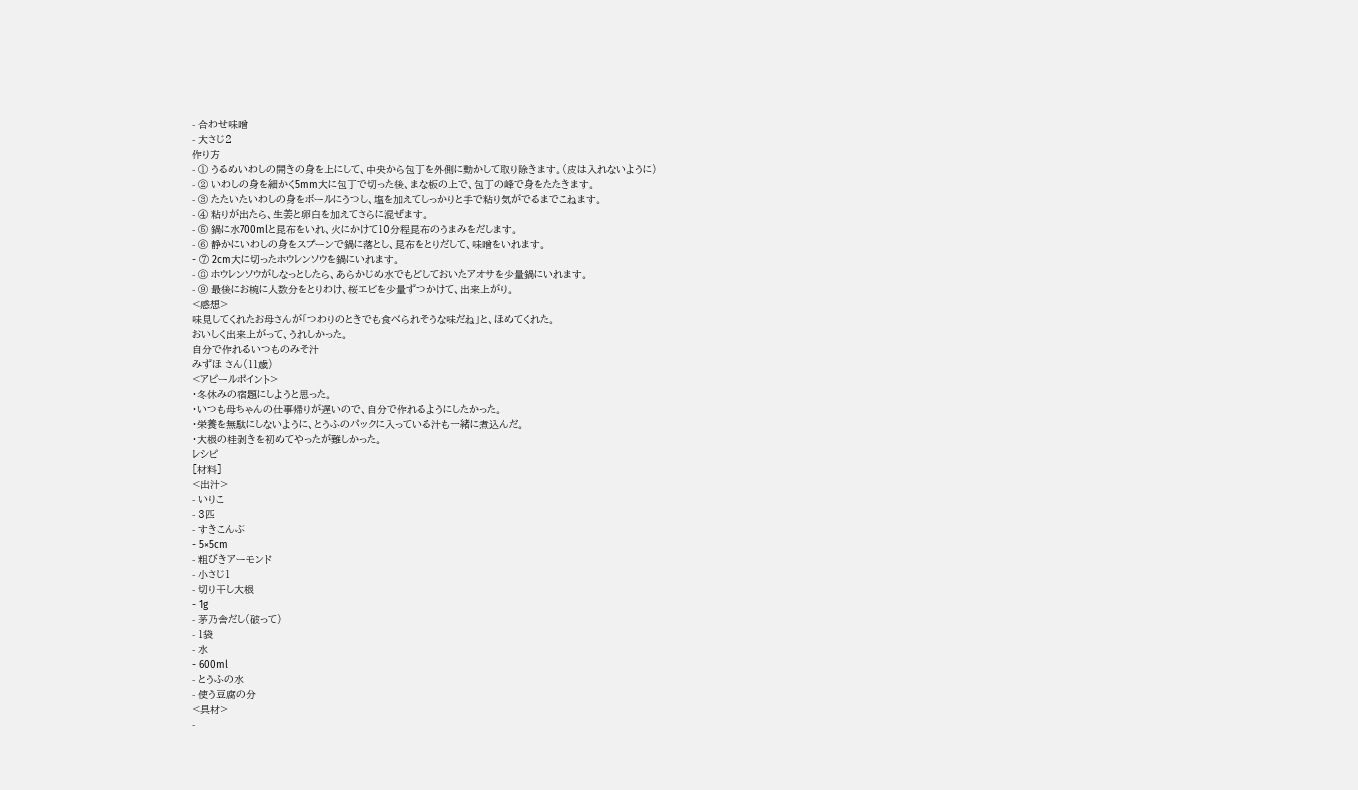- 合わせ味噌
- 大さじ2
作り方
- ① うるめいわしの開きの身を上にして、中央から包丁を外側に動かして取り除きます。(皮は入れないように)
- ② いわしの身を細かく5mm大に包丁で切った後、まな板の上で、包丁の峰で身をたたきます。
- ③ たたいたいわしの身をボールにうつし、塩を加えてしっかりと手で粘り気がでるまでこねます。
- ④ 粘りが出たら、生姜と卵白を加えてさらに混ぜます。
- ⑤ 鍋に水700mlと昆布をいれ、火にかけて10分程昆布のうまみをだします。
- ⑥ 静かにいわしの身をスプーンで鍋に落とし、昆布をとりだして、味噌をいれます。
- ⑦ 2cm大に切ったホウレンソウを鍋にいれます。
- ⑧ ホウレンソウがしなっとしたら、あらかじめ水でもどしておいたアオサを少量鍋にいれます。
- ⑨ 最後にお椀に人数分をとりわけ、桜エビを少量ずつかけて、出来上がり。
<感想>
味見してくれたお母さんが「つわりのときでも食べられそうな味だね」と、ほめてくれた。
おいしく出来上がって、うれしかった。
自分で作れるいつものみそ汁
みずほ さん(11歳)
<アピールポイント>
・冬休みの宿題にしようと思った。
・いつも母ちゃんの仕事帰りが遅いので、自分で作れるようにしたかった。
・栄養を無駄にしないように、とうふのパックに入っている汁も一緒に煮込んだ。
・大根の桂剥きを初めてやったが難しかった。
レシピ
[材料]
<出汁>
- いりこ
- 3匹
- すきこんぶ
- 5×5cm
- 粗びきアーモンド
- 小さじ1
- 切り干し大根
- 1g
- 茅乃舎だし(破って)
- 1袋
- 水
- 600ml
- とうふの水
- 使う豆腐の分
<具材>
-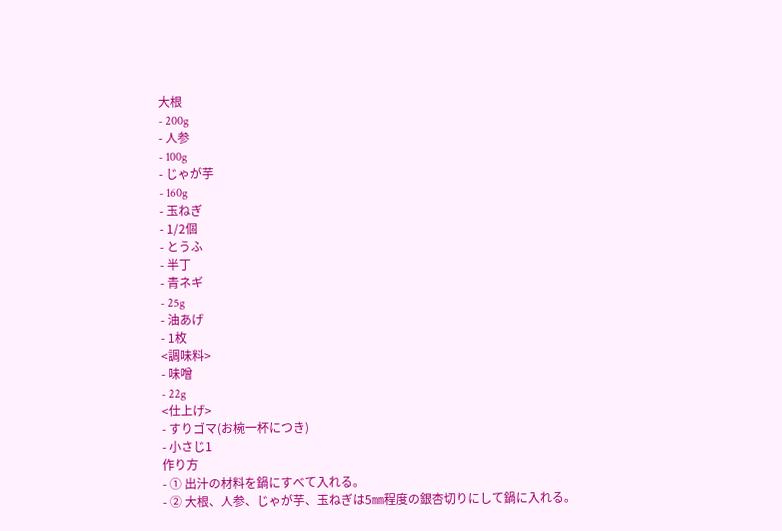大根
- 200g
- 人参
- 100g
- じゃが芋
- 160g
- 玉ねぎ
- 1/2個
- とうふ
- 半丁
- 青ネギ
- 25g
- 油あげ
- 1枚
<調味料>
- 味噌
- 22g
<仕上げ>
- すりゴマ(お椀一杯につき)
- 小さじ1
作り方
- ① 出汁の材料を鍋にすべて入れる。
- ② 大根、人参、じゃが芋、玉ねぎは5㎜程度の銀杏切りにして鍋に入れる。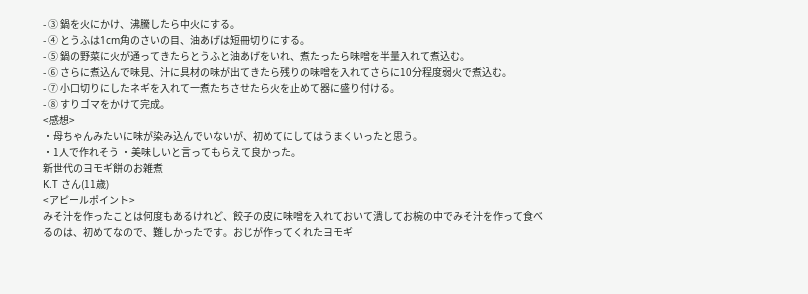- ③ 鍋を火にかけ、沸騰したら中火にする。
- ④ とうふは1cm角のさいの目、油あげは短冊切りにする。
- ⑤ 鍋の野菜に火が通ってきたらとうふと油あげをいれ、煮たったら味噌を半量入れて煮込む。
- ⑥ さらに煮込んで味見、汁に具材の味が出てきたら残りの味噌を入れてさらに10分程度弱火で煮込む。
- ⑦ 小口切りにしたネギを入れて一煮たちさせたら火を止めて器に盛り付ける。
- ⑧ すりゴマをかけて完成。
<感想>
・母ちゃんみたいに味が染み込んでいないが、初めてにしてはうまくいったと思う。
・1人で作れそう ・美味しいと言ってもらえて良かった。
新世代のヨモギ餅のお雑煮
K.T さん(11歳)
<アピールポイント>
みそ汁を作ったことは何度もあるけれど、餃子の皮に味噌を入れておいて潰してお椀の中でみそ汁を作って食べるのは、初めてなので、難しかったです。おじが作ってくれたヨモギ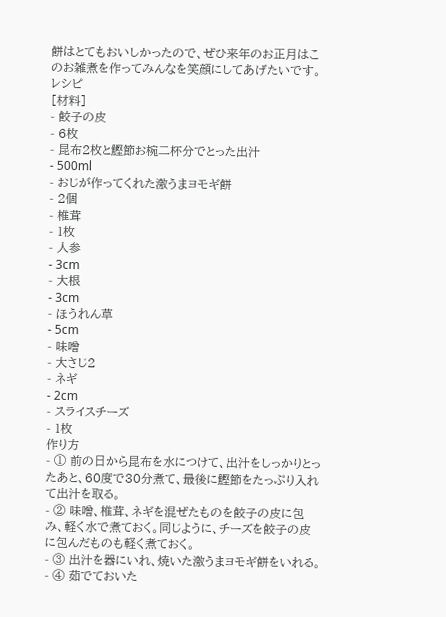餅はとてもおいしかったので、ぜひ来年のお正月はこのお雑煮を作ってみんなを笑顔にしてあげたいです。
レシピ
[材料]
- 餃子の皮
- 6枚
- 昆布2枚と鰹節お椀二杯分でとった出汁
- 500ml
- おじが作ってくれた激うまヨモギ餅
- 2個
- 椎茸
- 1枚
- 人参
- 3cm
- 大根
- 3cm
- ほうれん草
- 5cm
- 味噌
- 大さじ2
- ネギ
- 2cm
- スライスチーズ
- 1枚
作り方
- ① 前の日から昆布を水につけて、出汁をしっかりとったあと、60度で30分煮て、最後に鰹節をたっぷり入れて出汁を取る。
- ② 味噌、椎茸、ネギを混ぜたものを餃子の皮に包み、軽く水で煮ておく。同じように、チーズを餃子の皮に包んだものも軽く煮ておく。
- ③ 出汁を器にいれ、焼いた激うまヨモギ餅をいれる。
- ④ 茹でておいた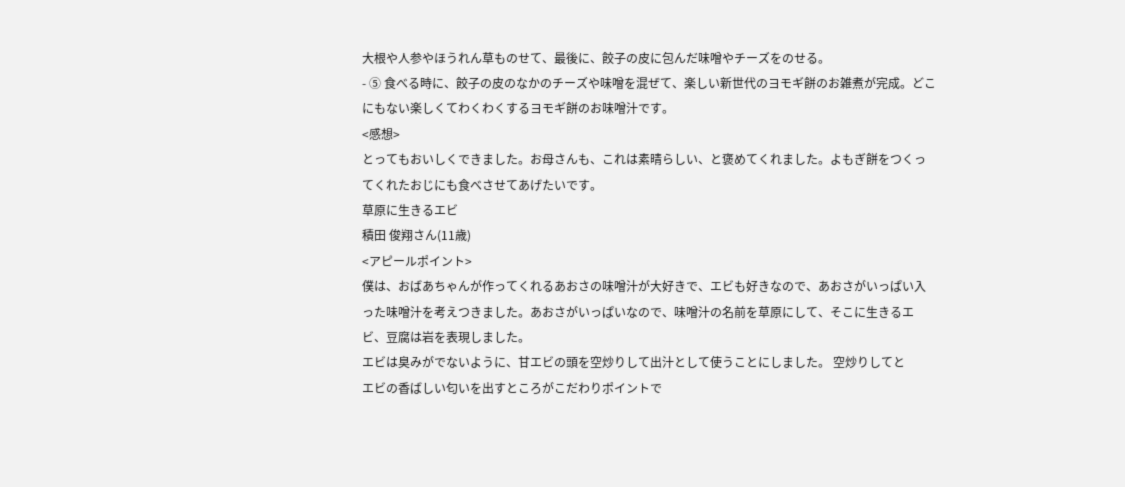大根や人参やほうれん草ものせて、最後に、餃子の皮に包んだ味噌やチーズをのせる。
- ⑤ 食べる時に、餃子の皮のなかのチーズや味噌を混ぜて、楽しい新世代のヨモギ餅のお雑煮が完成。どこにもない楽しくてわくわくするヨモギ餅のお味噌汁です。
<感想>
とってもおいしくできました。お母さんも、これは素晴らしい、と褒めてくれました。よもぎ餅をつくってくれたおじにも食べさせてあげたいです。
草原に生きるエビ
積田 俊翔さん(11歳)
<アピールポイント>
僕は、おばあちゃんが作ってくれるあおさの味噌汁が大好きで、エビも好きなので、あおさがいっぱい入った味噌汁を考えつきました。あおさがいっぱいなので、味噌汁の名前を草原にして、そこに生きるエビ、豆腐は岩を表現しました。
エビは臭みがでないように、甘エビの頭を空炒りして出汁として使うことにしました。 空炒りしてと
エビの香ばしい匂いを出すところがこだわりポイントで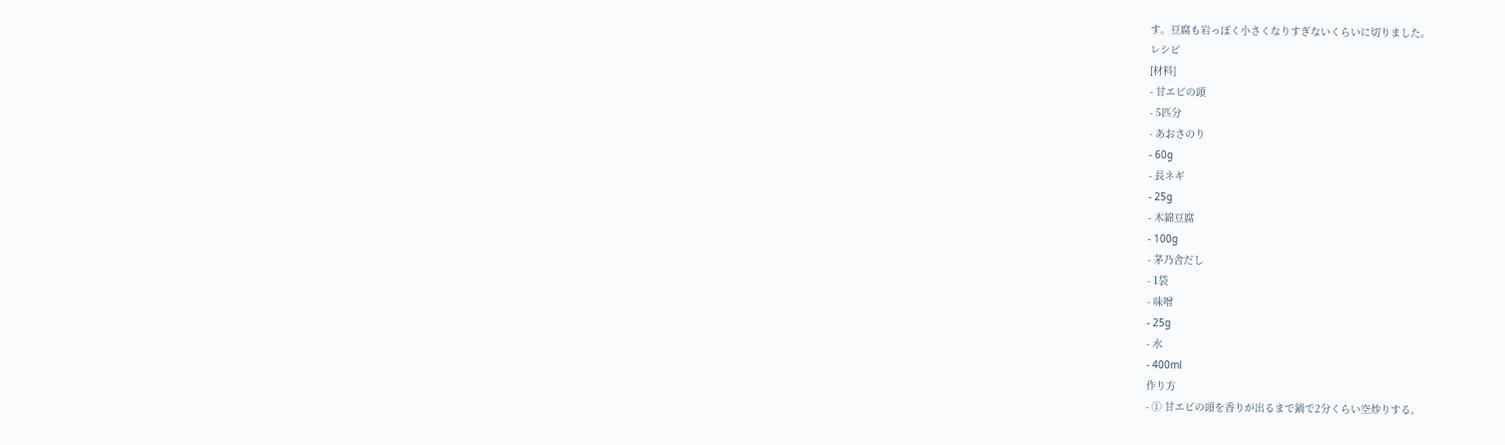す。豆腐も岩っぽく小さくなりすぎないくらいに切りました。
レシピ
[材料]
- 甘エビの頭
- 5匹分
- あおさのり
- 60g
- 長ネギ
- 25g
- 木綿豆腐
- 100g
- 茅乃舎だし
- 1袋
- 味噌
- 25g
- 水
- 400ml
作り方
- ① 甘エビの頭を香りが出るまで鍋で2分くらい空炒りする。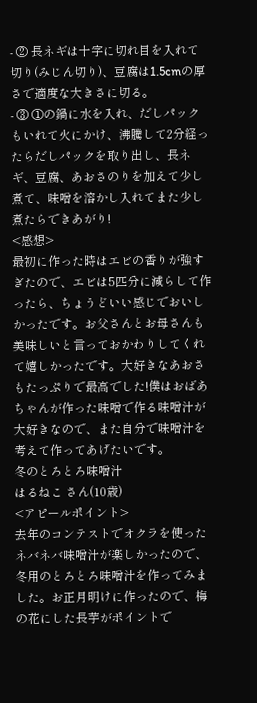- ② 長ネギは十字に切れ目を入れて切り(みじん切り)、豆腐は1.5cmの厚さで適度な大きさに切る。
- ③ ①の鍋に水を入れ、だしパックもいれて火にかけ、沸騰して2分経ったらだしパックを取り出し、長ネギ、豆腐、あおさのりを加えて少し煮て、味噌を溶かし入れてまた少し煮たらできあがり!
<感想>
最初に作った時はエビの香りが強すぎたので、エビは5匹分に減らして作ったら、ちょうどいい感じでおいしかったです。お父さんとお母さんも美味しいと言っておかわりしてくれて嬉しかったです。大好きなあおさもたっぷりで最高でした!僕はおばあちゃんが作った味噌で作る味噌汁が大好きなので、また自分で味噌汁を考えて作ってあげたいです。
冬のとろとろ味噌汁
はるねこ さん(10歳)
<アピールポイント>
去年のコンテストでオクラを使ったネバネバ味噌汁が楽しかったので、冬用のとろとろ味噌汁を作ってみました。お正月明けに作ったので、梅の花にした長芋がポイントで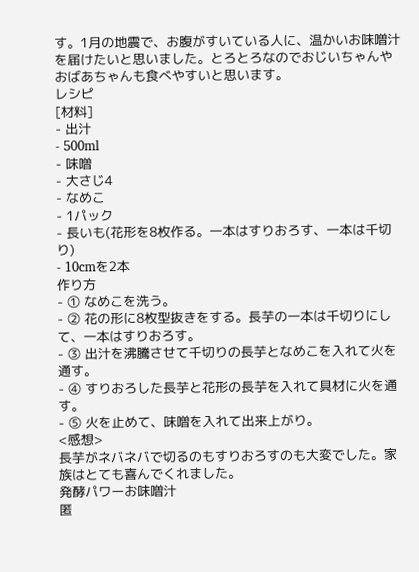す。1月の地震で、お腹がすいている人に、温かいお味噌汁を届けたいと思いました。とろとろなのでおじいちゃんやおばあちゃんも食べやすいと思います。
レシピ
[材料]
- 出汁
- 500ml
- 味噌
- 大さじ4
- なめこ
- 1パック
- 長いも(花形を8枚作る。一本はすりおろす、一本は千切り)
- 10cmを2本
作り方
- ① なめこを洗う。
- ② 花の形に8枚型抜きをする。長芋の一本は千切りにして、一本はすりおろす。
- ③ 出汁を沸騰させて千切りの長芋となめこを入れて火を通す。
- ④ すりおろした長芋と花形の長芋を入れて具材に火を通す。
- ⑤ 火を止めて、味噌を入れて出来上がり。
<感想>
長芋がネバネバで切るのもすりおろすのも大変でした。家族はとても喜んでくれました。
発酵パワーお味噌汁
匿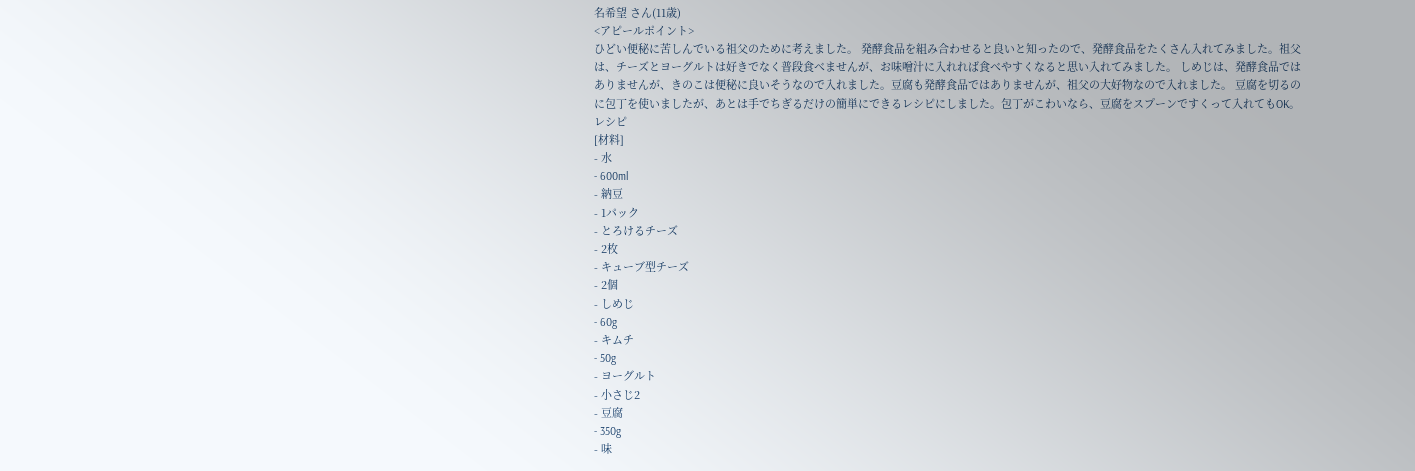名希望 さん(11歳)
<アピールポイント>
ひどい便秘に苦しんでいる祖父のために考えました。 発酵食品を組み合わせると良いと知ったので、発酵食品をたくさん入れてみました。祖父は、チーズとヨーグルトは好きでなく普段食べませんが、お味噌汁に入れれば食べやすくなると思い入れてみました。 しめじは、発酵食品ではありませんが、きのこは便秘に良いそうなので入れました。豆腐も発酵食品ではありませんが、祖父の大好物なので入れました。 豆腐を切るのに包丁を使いましたが、あとは手でちぎるだけの簡単にできるレシピにしました。包丁がこわいなら、豆腐をスプーンですくって入れてもOK。
レシピ
[材料]
- 水
- 600ml
- 納豆
- 1パック
- とろけるチーズ
- 2枚
- キューブ型チーズ
- 2個
- しめじ
- 60g
- キムチ
- 50g
- ヨーグルト
- 小さじ2
- 豆腐
- 350g
- 味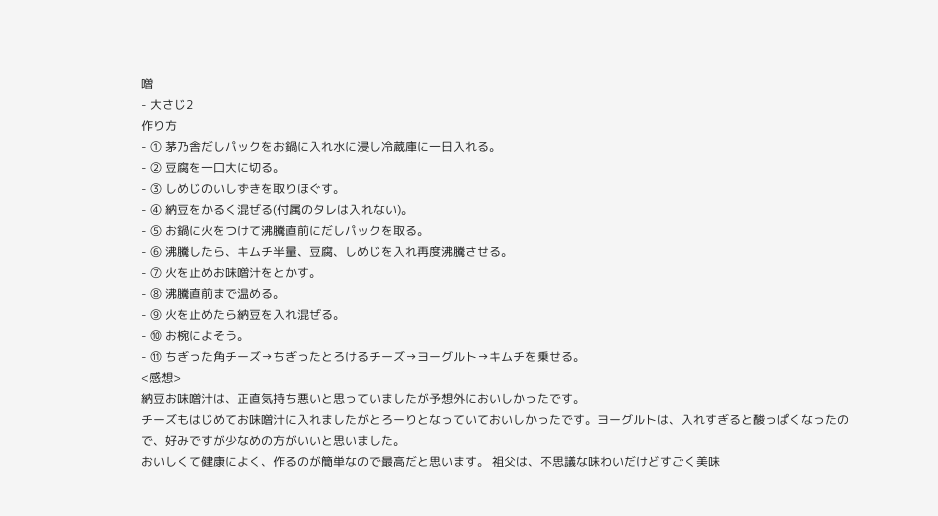噌
- 大さじ2
作り方
- ① 茅乃舎だしパックをお鍋に入れ水に浸し冷蔵庫に一日入れる。
- ② 豆腐を一口大に切る。
- ③ しめじのいしずきを取りほぐす。
- ④ 納豆をかるく混ぜる(付属のタレは入れない)。
- ⑤ お鍋に火をつけて沸騰直前にだしパックを取る。
- ⑥ 沸騰したら、キムチ半量、豆腐、しめじを入れ再度沸騰させる。
- ⑦ 火を止めお味噌汁をとかす。
- ⑧ 沸騰直前まで温める。
- ⑨ 火を止めたら納豆を入れ混ぜる。
- ⑩ お椀によそう。
- ⑪ ちぎった角チーズ→ちぎったとろけるチーズ→ヨーグルト→キムチを乗せる。
<感想>
納豆お味噌汁は、正直気持ち悪いと思っていましたが予想外においしかったです。
チーズもはじめてお味噌汁に入れましたがとろーりとなっていておいしかったです。ヨーグルトは、入れすぎると酸っぱくなったので、好みですが少なめの方がいいと思いました。
おいしくて健康によく、作るのが簡単なので最高だと思います。 祖父は、不思議な味わいだけどすごく美味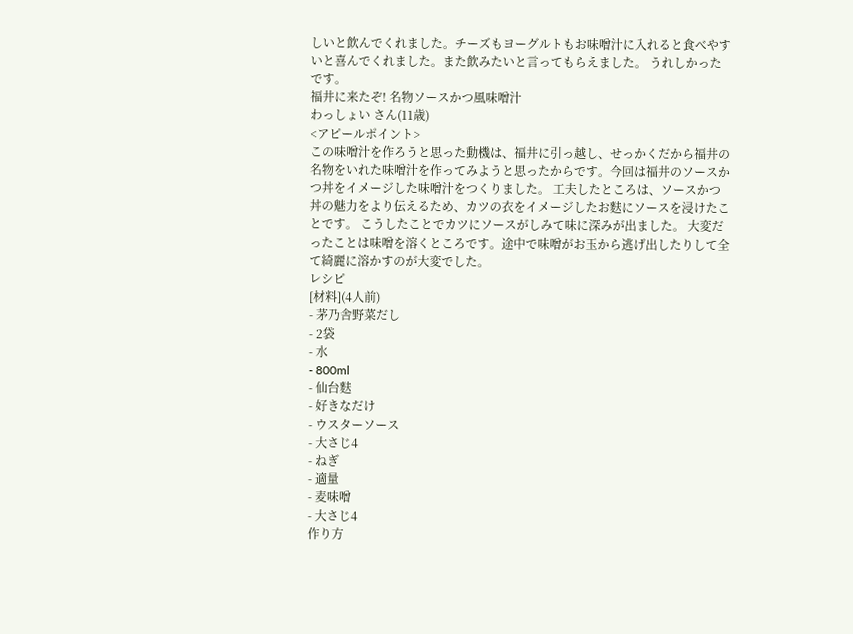しいと飲んでくれました。チーズもヨーグルトもお味噌汁に入れると食べやすいと喜んでくれました。また飲みたいと言ってもらえました。 うれしかったです。
福井に来たぞ! 名物ソースかつ風味噌汁
わっしょい さん(11歳)
<アピールポイント>
この味噌汁を作ろうと思った動機は、福井に引っ越し、せっかくだから福井の名物をいれた味噌汁を作ってみようと思ったからです。今回は福井のソースかつ丼をイメージした味噌汁をつくりました。 工夫したところは、ソースかつ丼の魅力をより伝えるため、カツの衣をイメージしたお麩にソースを浸けたことです。 こうしたことでカツにソースがしみて味に深みが出ました。 大変だったことは味噌を溶くところです。途中で味噌がお玉から逃げ出したりして全て綺麗に溶かすのが大変でした。
レシピ
[材料](4人前)
- 茅乃舎野菜だし
- 2袋
- 水
- 800ml
- 仙台麩
- 好きなだけ
- ウスターソース
- 大さじ4
- ねぎ
- 適量
- 麦味噌
- 大さじ4
作り方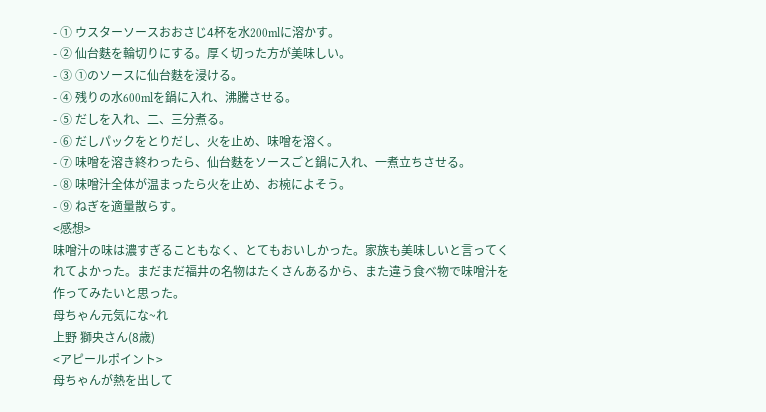- ① ウスターソースおおさじ4杯を水200mlに溶かす。
- ② 仙台麩を輪切りにする。厚く切った方が美味しい。
- ③ ①のソースに仙台麩を浸ける。
- ④ 残りの水600mlを鍋に入れ、沸騰させる。
- ⑤ だしを入れ、二、三分煮る。
- ⑥ だしパックをとりだし、火を止め、味噌を溶く。
- ⑦ 味噌を溶き終わったら、仙台麩をソースごと鍋に入れ、一煮立ちさせる。
- ⑧ 味噌汁全体が温まったら火を止め、お椀によそう。
- ⑨ ねぎを適量散らす。
<感想>
味噌汁の味は濃すぎることもなく、とてもおいしかった。家族も美味しいと言ってくれてよかった。まだまだ福井の名物はたくさんあるから、また違う食べ物で味噌汁を作ってみたいと思った。
母ちゃん元気にな~れ
上野 獅央さん(8歳)
<アピールポイント>
母ちゃんが熱を出して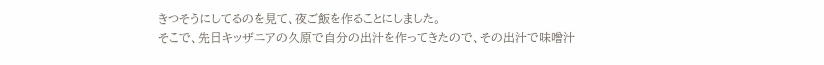きつそうにしてるのを見て、夜ご飯を作ることにしました。
そこで、先日キッザニアの久原で自分の出汁を作ってきたので、その出汁で味噌汁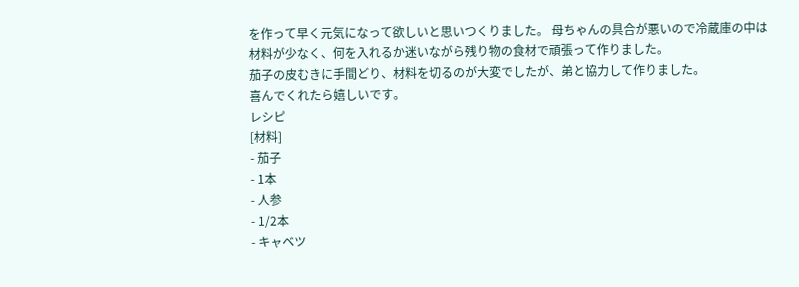を作って早く元気になって欲しいと思いつくりました。 母ちゃんの具合が悪いので冷蔵庫の中は材料が少なく、何を入れるか迷いながら残り物の食材で頑張って作りました。
茄子の皮むきに手間どり、材料を切るのが大変でしたが、弟と協力して作りました。
喜んでくれたら嬉しいです。
レシピ
[材料]
- 茄子
- 1本
- 人参
- 1/2本
- キャベツ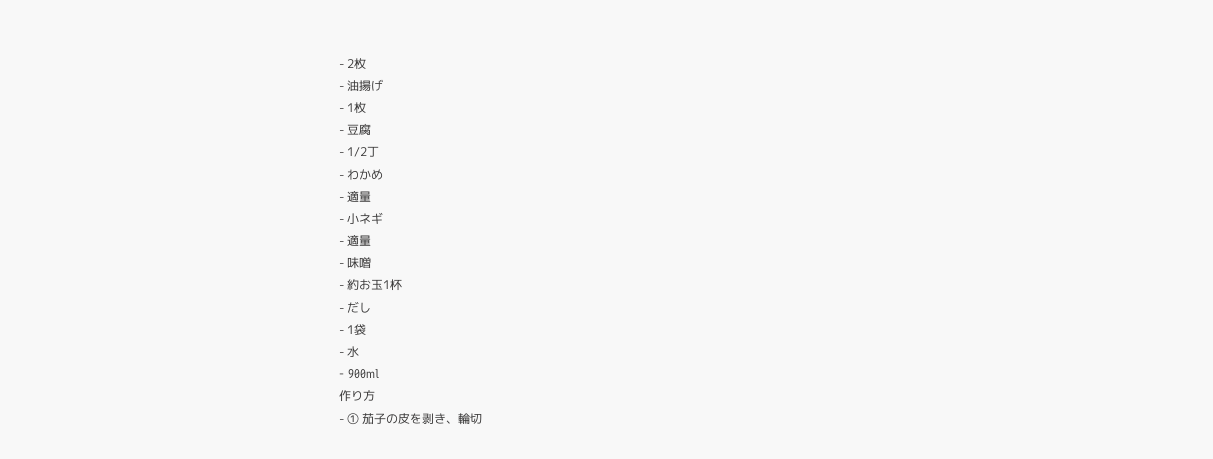- 2枚
- 油揚げ
- 1枚
- 豆腐
- 1/2丁
- わかめ
- 適量
- 小ネギ
- 適量
- 味噌
- 約お玉1杯
- だし
- 1袋
- 水
- 900ml
作り方
- ① 茄子の皮を剥き、輪切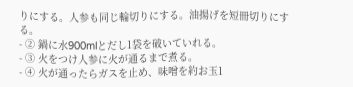りにする。人参も同じ輪切りにする。油揚げを短冊切りにする。
- ② 鍋に水900mlとだし1袋を破いていれる。
- ③ 火をつけ人参に火が通るまで煮る。
- ④ 火が通ったらガスを止め、味噌を約お玉1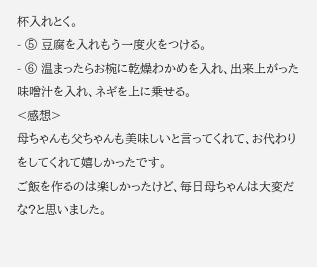杯入れとく。
- ⑤ 豆腐を入れもう一度火をつける。
- ⑥ 温まったらお椀に乾燥わかめを入れ、出来上がった味噌汁を入れ、ネギを上に乗せる。
<感想>
母ちゃんも父ちゃんも美味しいと言ってくれて、お代わりをしてくれて嬉しかったです。
ご飯を作るのは楽しかったけど、毎日母ちゃんは大変だな?と思いました。